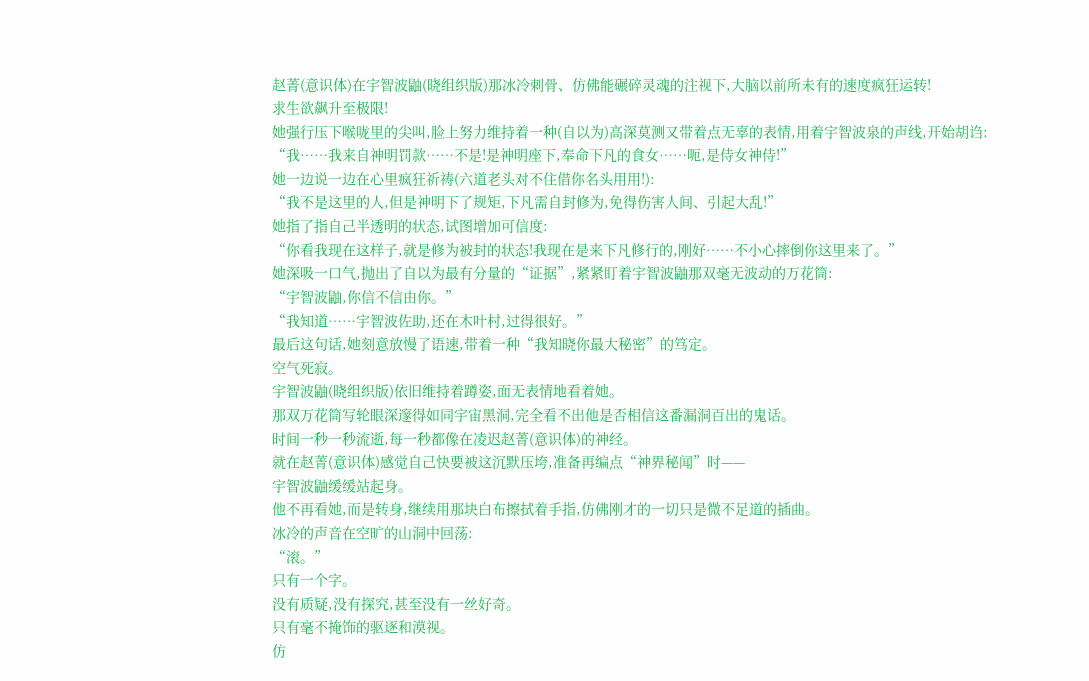赵菁(意识体)在宇智波鼬(晓组织版)那冰冷刺骨、仿佛能碾碎灵魂的注视下,大脑以前所未有的速度疯狂运转!
求生欲飙升至极限!
她强行压下喉咙里的尖叫,脸上努力维持着一种(自以为)高深莫测又带着点无辜的表情,用着宇智波泉的声线,开始胡诌:
“我……我来自神明罚款……不是!是神明座下,奉命下凡的食女……呃,是侍女神侍!”
她一边说一边在心里疯狂祈祷(六道老头对不住借你名头用用!):
“我不是这里的人,但是神明下了规矩,下凡需自封修为,免得伤害人间、引起大乱!”
她指了指自己半透明的状态,试图增加可信度:
“你看我现在这样子,就是修为被封的状态!我现在是来下凡修行的,刚好……不小心摔倒你这里来了。”
她深吸一口气,抛出了自以为最有分量的“证据”,紧紧盯着宇智波鼬那双毫无波动的万花筒:
“宇智波鼬,你信不信由你。”
“我知道……宇智波佐助,还在木叶村,过得很好。”
最后这句话,她刻意放慢了语速,带着一种“我知晓你最大秘密”的笃定。
空气死寂。
宇智波鼬(晓组织版)依旧维持着蹲姿,面无表情地看着她。
那双万花筒写轮眼深邃得如同宇宙黑洞,完全看不出他是否相信这番漏洞百出的鬼话。
时间一秒一秒流逝,每一秒都像在凌迟赵菁(意识体)的神经。
就在赵菁(意识体)感觉自己快要被这沉默压垮,准备再编点“神界秘闻”时——
宇智波鼬缓缓站起身。
他不再看她,而是转身,继续用那块白布擦拭着手指,仿佛刚才的一切只是微不足道的插曲。
冰冷的声音在空旷的山洞中回荡:
“滚。”
只有一个字。
没有质疑,没有探究,甚至没有一丝好奇。
只有毫不掩饰的驱逐和漠视。
仿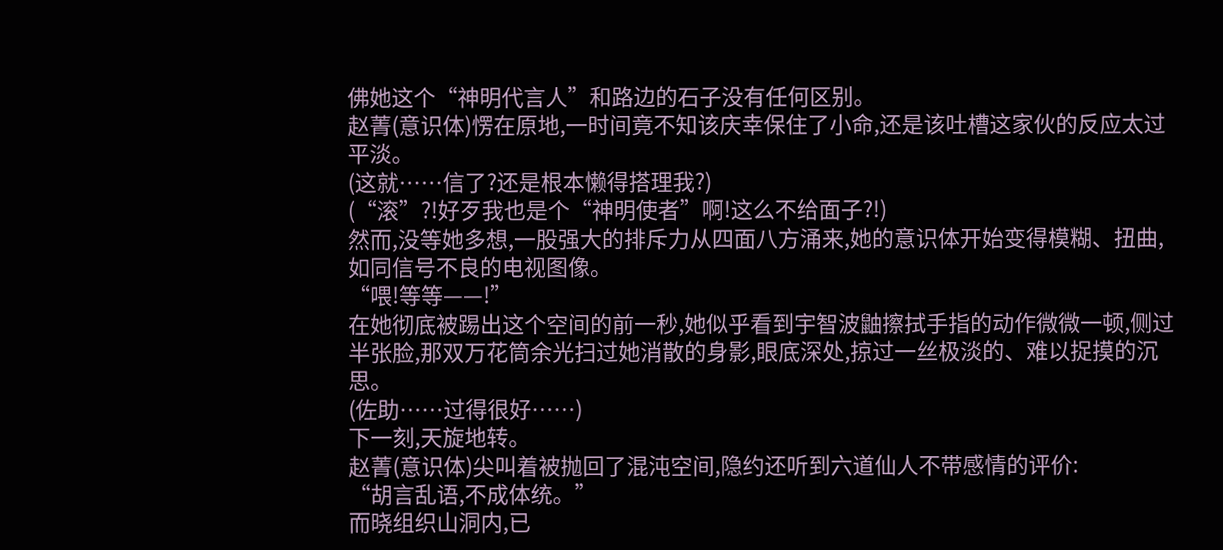佛她这个“神明代言人”和路边的石子没有任何区别。
赵菁(意识体)愣在原地,一时间竟不知该庆幸保住了小命,还是该吐槽这家伙的反应太过平淡。
(这就……信了?还是根本懒得搭理我?)
(“滚”?!好歹我也是个“神明使者”啊!这么不给面子?!)
然而,没等她多想,一股强大的排斥力从四面八方涌来,她的意识体开始变得模糊、扭曲,如同信号不良的电视图像。
“喂!等等——!”
在她彻底被踢出这个空间的前一秒,她似乎看到宇智波鼬擦拭手指的动作微微一顿,侧过半张脸,那双万花筒余光扫过她消散的身影,眼底深处,掠过一丝极淡的、难以捉摸的沉思。
(佐助……过得很好……)
下一刻,天旋地转。
赵菁(意识体)尖叫着被抛回了混沌空间,隐约还听到六道仙人不带感情的评价:
“胡言乱语,不成体统。”
而晓组织山洞内,已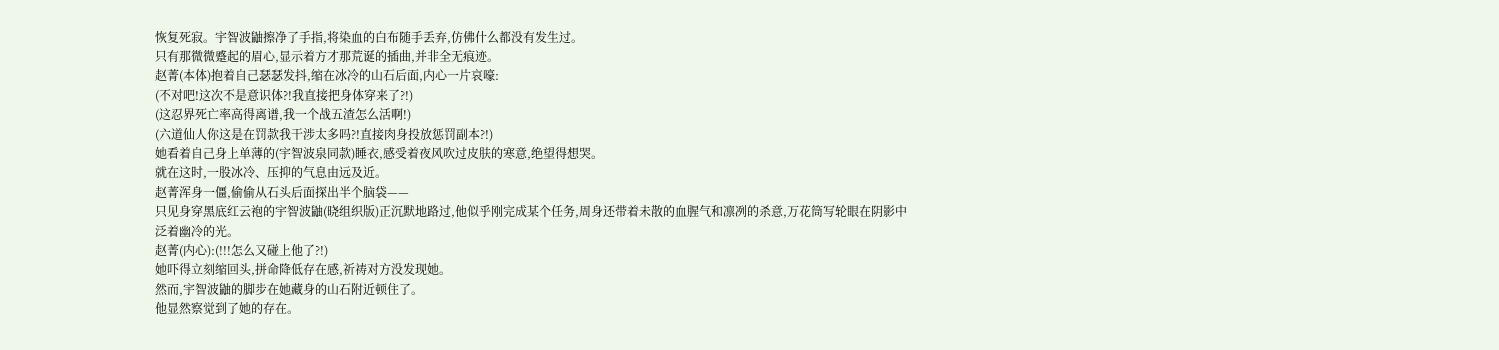恢复死寂。宇智波鼬擦净了手指,将染血的白布随手丢弃,仿佛什么都没有发生过。
只有那微微蹙起的眉心,显示着方才那荒诞的插曲,并非全无痕迹。
赵菁(本体)抱着自己瑟瑟发抖,缩在冰冷的山石后面,内心一片哀嚎:
(不对吧!这次不是意识体?!我直接把身体穿来了?!)
(这忍界死亡率高得离谱,我一个战五渣怎么活啊!)
(六道仙人你这是在罚款我干涉太多吗?!直接肉身投放惩罚副本?!)
她看着自己身上单薄的(宇智波泉同款)睡衣,感受着夜风吹过皮肤的寒意,绝望得想哭。
就在这时,一股冰冷、压抑的气息由远及近。
赵菁浑身一僵,偷偷从石头后面探出半个脑袋——
只见身穿黑底红云袍的宇智波鼬(晓组织版)正沉默地路过,他似乎刚完成某个任务,周身还带着未散的血腥气和凛冽的杀意,万花筒写轮眼在阴影中泛着幽冷的光。
赵菁(内心):(!!!怎么又碰上他了?!)
她吓得立刻缩回头,拼命降低存在感,祈祷对方没发现她。
然而,宇智波鼬的脚步在她藏身的山石附近顿住了。
他显然察觉到了她的存在。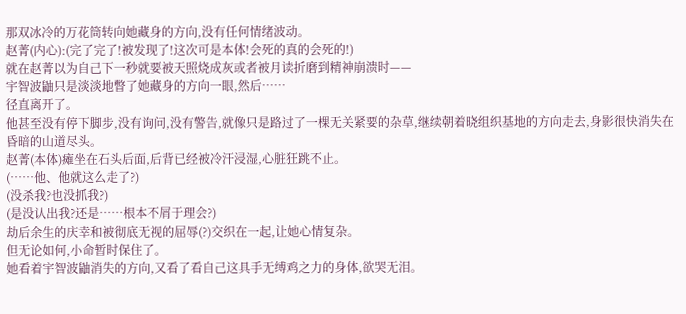那双冰冷的万花筒转向她藏身的方向,没有任何情绪波动。
赵菁(内心):(完了完了!被发现了!这次可是本体!会死的真的会死的!)
就在赵菁以为自己下一秒就要被天照烧成灰或者被月读折磨到精神崩溃时——
宇智波鼬只是淡淡地瞥了她藏身的方向一眼,然后……
径直离开了。
他甚至没有停下脚步,没有询问,没有警告,就像只是路过了一棵无关紧要的杂草,继续朝着晓组织基地的方向走去,身影很快消失在昏暗的山道尽头。
赵菁(本体)瘫坐在石头后面,后背已经被冷汗浸湿,心脏狂跳不止。
(……他、他就这么走了?)
(没杀我?也没抓我?)
(是没认出我?还是……根本不屑于理会?)
劫后余生的庆幸和被彻底无视的屈辱(?)交织在一起,让她心情复杂。
但无论如何,小命暂时保住了。
她看着宇智波鼬消失的方向,又看了看自己这具手无缚鸡之力的身体,欲哭无泪。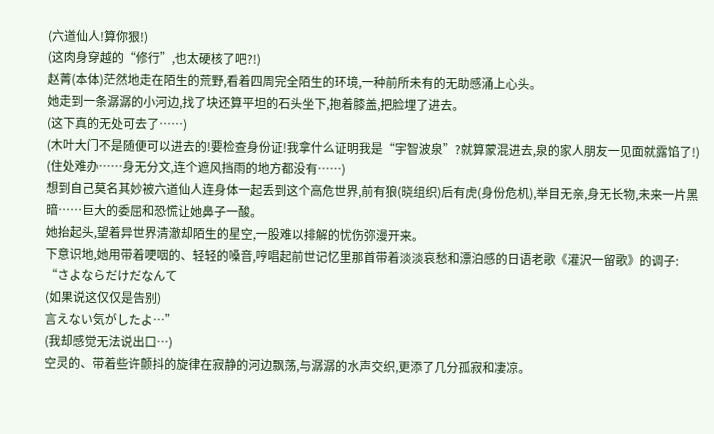(六道仙人!算你狠!)
(这肉身穿越的“修行”,也太硬核了吧?!)
赵菁(本体)茫然地走在陌生的荒野,看着四周完全陌生的环境,一种前所未有的无助感涌上心头。
她走到一条潺潺的小河边,找了块还算平坦的石头坐下,抱着膝盖,把脸埋了进去。
(这下真的无处可去了……)
(木叶大门不是随便可以进去的!要检查身份证!我拿什么证明我是“宇智波泉”?就算蒙混进去,泉的家人朋友一见面就露馅了!)
(住处难办……身无分文,连个遮风挡雨的地方都没有……)
想到自己莫名其妙被六道仙人连身体一起丢到这个高危世界,前有狼(晓组织)后有虎(身份危机),举目无亲,身无长物,未来一片黑暗……巨大的委屈和恐慌让她鼻子一酸。
她抬起头,望着异世界清澈却陌生的星空,一股难以排解的忧伤弥漫开来。
下意识地,她用带着哽咽的、轻轻的嗓音,哼唱起前世记忆里那首带着淡淡哀愁和漂泊感的日语老歌《灌沢一留歌》的调子:
“さよならだけだなんて
(如果说这仅仅是告别)
言えない気がしたよ…”
(我却感觉无法说出口…)
空灵的、带着些许颤抖的旋律在寂静的河边飘荡,与潺潺的水声交织,更添了几分孤寂和凄凉。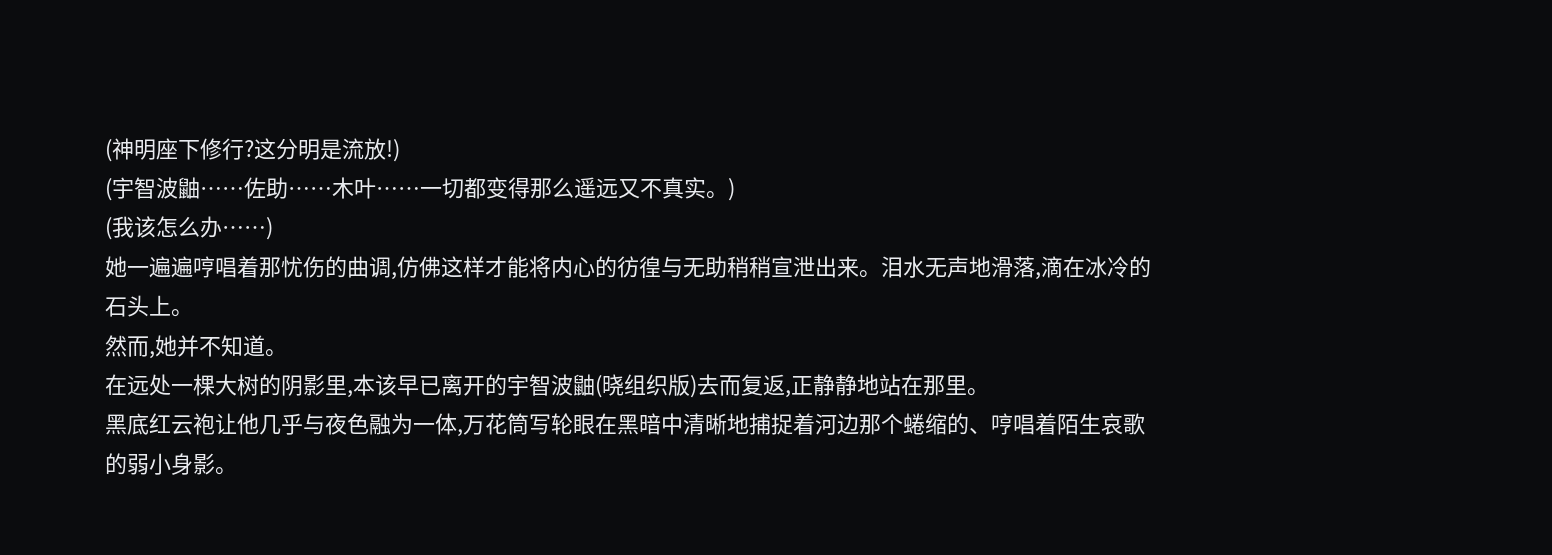(神明座下修行?这分明是流放!)
(宇智波鼬……佐助……木叶……一切都变得那么遥远又不真实。)
(我该怎么办……)
她一遍遍哼唱着那忧伤的曲调,仿佛这样才能将内心的彷徨与无助稍稍宣泄出来。泪水无声地滑落,滴在冰冷的石头上。
然而,她并不知道。
在远处一棵大树的阴影里,本该早已离开的宇智波鼬(晓组织版)去而复返,正静静地站在那里。
黑底红云袍让他几乎与夜色融为一体,万花筒写轮眼在黑暗中清晰地捕捉着河边那个蜷缩的、哼唱着陌生哀歌的弱小身影。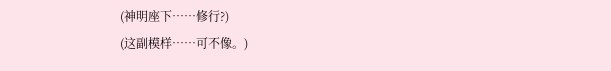(神明座下……修行?)
(这副模样……可不像。)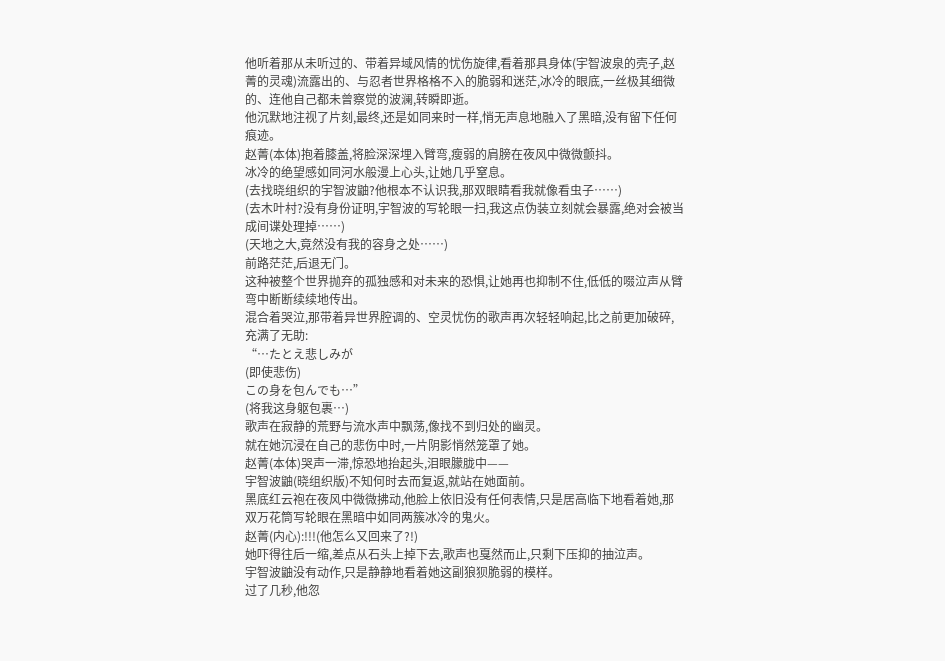他听着那从未听过的、带着异域风情的忧伤旋律,看着那具身体(宇智波泉的壳子,赵菁的灵魂)流露出的、与忍者世界格格不入的脆弱和迷茫,冰冷的眼底,一丝极其细微的、连他自己都未曾察觉的波澜,转瞬即逝。
他沉默地注视了片刻,最终,还是如同来时一样,悄无声息地融入了黑暗,没有留下任何痕迹。
赵菁(本体)抱着膝盖,将脸深深埋入臂弯,瘦弱的肩膀在夜风中微微颤抖。
冰冷的绝望感如同河水般漫上心头,让她几乎窒息。
(去找晓组织的宇智波鼬?他根本不认识我,那双眼睛看我就像看虫子……)
(去木叶村?没有身份证明,宇智波的写轮眼一扫,我这点伪装立刻就会暴露,绝对会被当成间谍处理掉……)
(天地之大,竟然没有我的容身之处……)
前路茫茫,后退无门。
这种被整个世界抛弃的孤独感和对未来的恐惧,让她再也抑制不住,低低的啜泣声从臂弯中断断续续地传出。
混合着哭泣,那带着异世界腔调的、空灵忧伤的歌声再次轻轻响起,比之前更加破碎,充满了无助:
“…たとえ悲しみが
(即使悲伤)
この身を包んでも…”
(将我这身躯包裹…)
歌声在寂静的荒野与流水声中飘荡,像找不到归处的幽灵。
就在她沉浸在自己的悲伤中时,一片阴影悄然笼罩了她。
赵菁(本体)哭声一滞,惊恐地抬起头,泪眼朦胧中——
宇智波鼬(晓组织版)不知何时去而复返,就站在她面前。
黑底红云袍在夜风中微微拂动,他脸上依旧没有任何表情,只是居高临下地看着她,那双万花筒写轮眼在黑暗中如同两簇冰冷的鬼火。
赵菁(内心):!!!(他怎么又回来了?!)
她吓得往后一缩,差点从石头上掉下去,歌声也戛然而止,只剩下压抑的抽泣声。
宇智波鼬没有动作,只是静静地看着她这副狼狈脆弱的模样。
过了几秒,他忽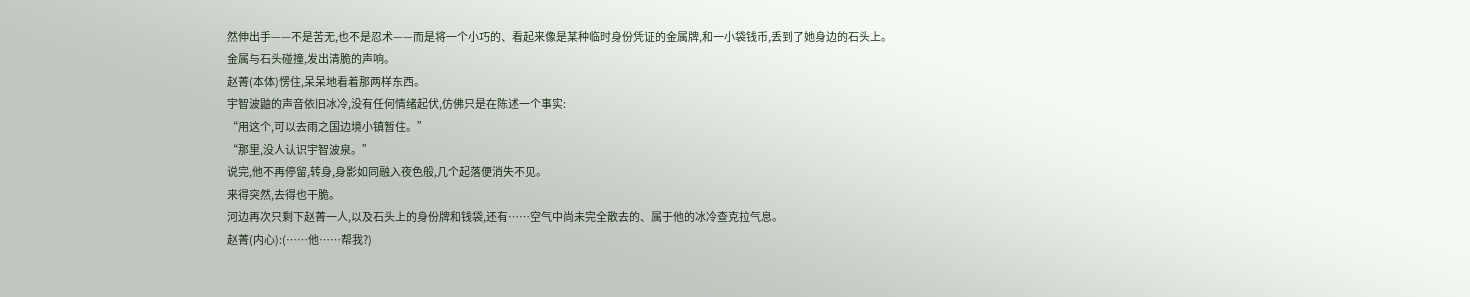然伸出手——不是苦无,也不是忍术——而是将一个小巧的、看起来像是某种临时身份凭证的金属牌,和一小袋钱币,丢到了她身边的石头上。
金属与石头碰撞,发出清脆的声响。
赵菁(本体)愣住,呆呆地看着那两样东西。
宇智波鼬的声音依旧冰冷,没有任何情绪起伏,仿佛只是在陈述一个事实:
“用这个,可以去雨之国边境小镇暂住。”
“那里,没人认识宇智波泉。”
说完,他不再停留,转身,身影如同融入夜色般,几个起落便消失不见。
来得突然,去得也干脆。
河边再次只剩下赵菁一人,以及石头上的身份牌和钱袋,还有……空气中尚未完全散去的、属于他的冰冷查克拉气息。
赵菁(内心):(……他……帮我?)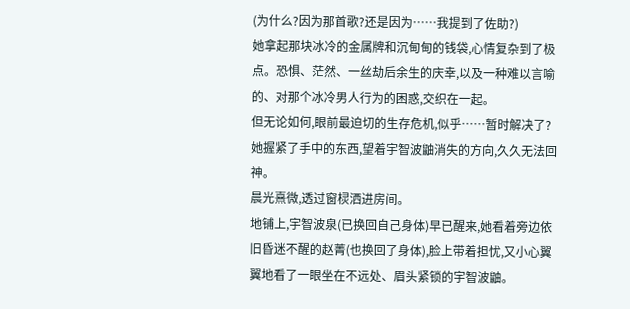(为什么?因为那首歌?还是因为……我提到了佐助?)
她拿起那块冰冷的金属牌和沉甸甸的钱袋,心情复杂到了极点。恐惧、茫然、一丝劫后余生的庆幸,以及一种难以言喻的、对那个冰冷男人行为的困惑,交织在一起。
但无论如何,眼前最迫切的生存危机,似乎……暂时解决了?
她握紧了手中的东西,望着宇智波鼬消失的方向,久久无法回神。
晨光熹微,透过窗棂洒进房间。
地铺上,宇智波泉(已换回自己身体)早已醒来,她看着旁边依旧昏迷不醒的赵菁(也换回了身体),脸上带着担忧,又小心翼翼地看了一眼坐在不远处、眉头紧锁的宇智波鼬。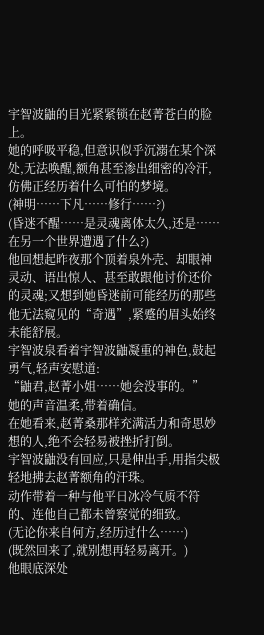宇智波鼬的目光紧紧锁在赵菁苍白的脸上。
她的呼吸平稳,但意识似乎沉溺在某个深处,无法唤醒,额角甚至渗出细密的冷汗,仿佛正经历着什么可怕的梦境。
(神明……下凡……修行……?)
(昏迷不醒……是灵魂离体太久,还是……在另一个世界遭遇了什么?)
他回想起昨夜那个顶着泉外壳、却眼神灵动、语出惊人、甚至敢跟他讨价还价的灵魂;又想到她昏迷前可能经历的那些他无法窥见的“奇遇”,紧蹙的眉头始终未能舒展。
宇智波泉看着宇智波鼬凝重的神色,鼓起勇气,轻声安慰道:
“鼬君,赵菁小姐……她会没事的。”
她的声音温柔,带着确信。
在她看来,赵菁桑那样充满活力和奇思妙想的人,绝不会轻易被挫折打倒。
宇智波鼬没有回应,只是伸出手,用指尖极轻地拂去赵菁额角的汗珠。
动作带着一种与他平日冰冷气质不符的、连他自己都未曾察觉的细致。
(无论你来自何方,经历过什么……)
(既然回来了,就别想再轻易离开。)
他眼底深处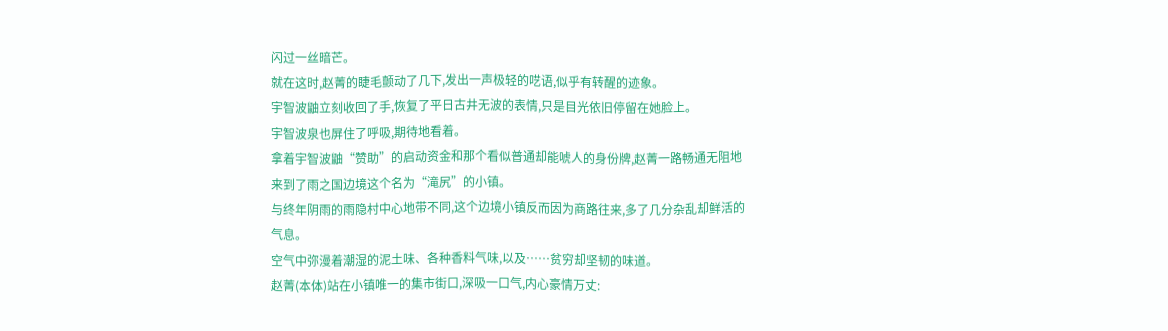闪过一丝暗芒。
就在这时,赵菁的睫毛颤动了几下,发出一声极轻的呓语,似乎有转醒的迹象。
宇智波鼬立刻收回了手,恢复了平日古井无波的表情,只是目光依旧停留在她脸上。
宇智波泉也屏住了呼吸,期待地看着。
拿着宇智波鼬“赞助”的启动资金和那个看似普通却能唬人的身份牌,赵菁一路畅通无阻地来到了雨之国边境这个名为“滝尻”的小镇。
与终年阴雨的雨隐村中心地带不同,这个边境小镇反而因为商路往来,多了几分杂乱却鲜活的气息。
空气中弥漫着潮湿的泥土味、各种香料气味,以及……贫穷却坚韧的味道。
赵菁(本体)站在小镇唯一的集市街口,深吸一口气,内心豪情万丈: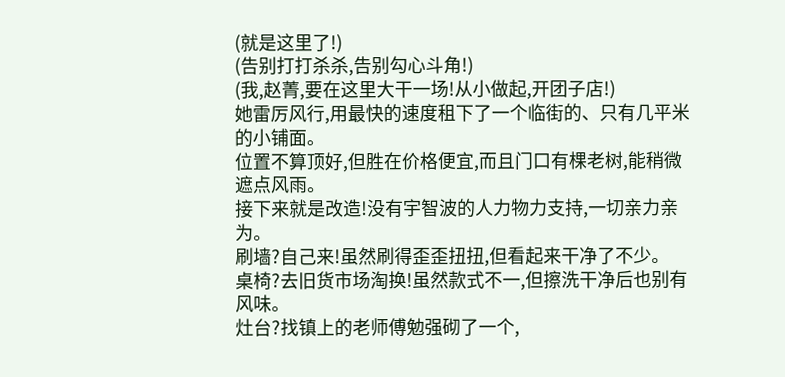(就是这里了!)
(告别打打杀杀,告别勾心斗角!)
(我,赵菁,要在这里大干一场!从小做起,开团子店!)
她雷厉风行,用最快的速度租下了一个临街的、只有几平米的小铺面。
位置不算顶好,但胜在价格便宜,而且门口有棵老树,能稍微遮点风雨。
接下来就是改造!没有宇智波的人力物力支持,一切亲力亲为。
刷墙?自己来!虽然刷得歪歪扭扭,但看起来干净了不少。
桌椅?去旧货市场淘换!虽然款式不一,但擦洗干净后也别有风味。
灶台?找镇上的老师傅勉强砌了一个,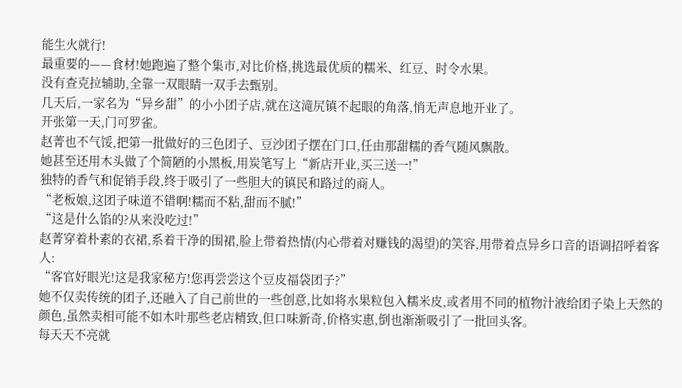能生火就行!
最重要的——食材!她跑遍了整个集市,对比价格,挑选最优质的糯米、红豆、时令水果。
没有查克拉辅助,全靠一双眼睛一双手去甄别。
几天后,一家名为“异乡甜”的小小团子店,就在这滝尻镇不起眼的角落,悄无声息地开业了。
开张第一天,门可罗雀。
赵菁也不气馁,把第一批做好的三色团子、豆沙团子摆在门口,任由那甜糯的香气随风飘散。
她甚至还用木头做了个简陋的小黑板,用炭笔写上“新店开业,买三送一!”
独特的香气和促销手段,终于吸引了一些胆大的镇民和路过的商人。
“老板娘,这团子味道不错啊!糯而不粘,甜而不腻!”
“这是什么馅的?从来没吃过!”
赵菁穿着朴素的衣裙,系着干净的围裙,脸上带着热情(内心带着对赚钱的渴望)的笑容,用带着点异乡口音的语调招呼着客人:
“客官好眼光!这是我家秘方!您再尝尝这个豆皮福袋团子?”
她不仅卖传统的团子,还融入了自己前世的一些创意,比如将水果粒包入糯米皮,或者用不同的植物汁液给团子染上天然的颜色,虽然卖相可能不如木叶那些老店精致,但口味新奇,价格实惠,倒也渐渐吸引了一批回头客。
每天天不亮就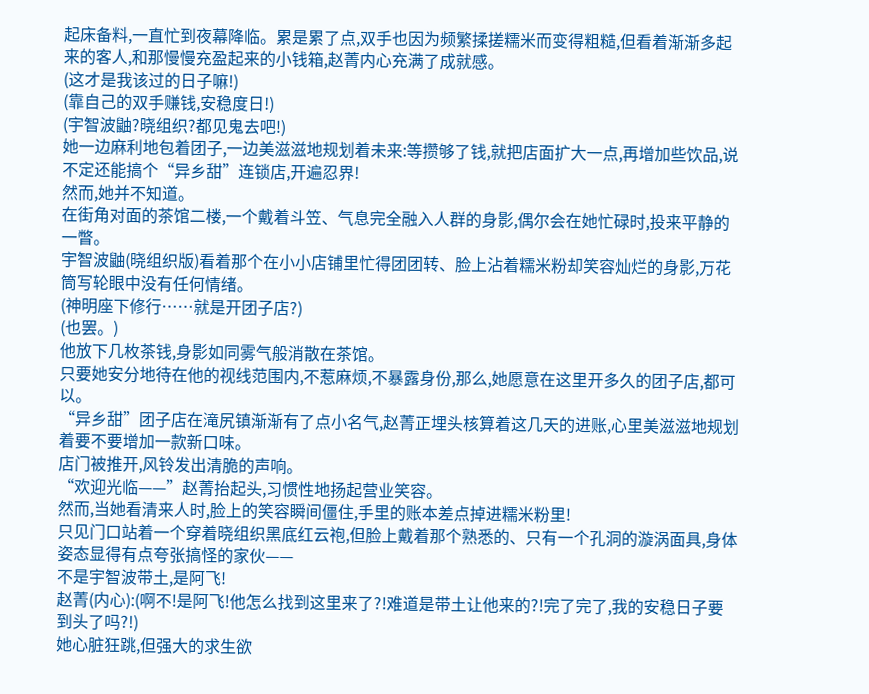起床备料,一直忙到夜幕降临。累是累了点,双手也因为频繁揉搓糯米而变得粗糙,但看着渐渐多起来的客人,和那慢慢充盈起来的小钱箱,赵菁内心充满了成就感。
(这才是我该过的日子嘛!)
(靠自己的双手赚钱,安稳度日!)
(宇智波鼬?晓组织?都见鬼去吧!)
她一边麻利地包着团子,一边美滋滋地规划着未来:等攒够了钱,就把店面扩大一点,再增加些饮品,说不定还能搞个“异乡甜”连锁店,开遍忍界!
然而,她并不知道。
在街角对面的茶馆二楼,一个戴着斗笠、气息完全融入人群的身影,偶尔会在她忙碌时,投来平静的一瞥。
宇智波鼬(晓组织版)看着那个在小小店铺里忙得团团转、脸上沾着糯米粉却笑容灿烂的身影,万花筒写轮眼中没有任何情绪。
(神明座下修行……就是开团子店?)
(也罢。)
他放下几枚茶钱,身影如同雾气般消散在茶馆。
只要她安分地待在他的视线范围内,不惹麻烦,不暴露身份,那么,她愿意在这里开多久的团子店,都可以。
“异乡甜”团子店在滝尻镇渐渐有了点小名气,赵菁正埋头核算着这几天的进账,心里美滋滋地规划着要不要增加一款新口味。
店门被推开,风铃发出清脆的声响。
“欢迎光临——”赵菁抬起头,习惯性地扬起营业笑容。
然而,当她看清来人时,脸上的笑容瞬间僵住,手里的账本差点掉进糯米粉里!
只见门口站着一个穿着晓组织黑底红云袍,但脸上戴着那个熟悉的、只有一个孔洞的漩涡面具,身体姿态显得有点夸张搞怪的家伙——
不是宇智波带土,是阿飞!
赵菁(内心):(啊不!是阿飞!他怎么找到这里来了?!难道是带土让他来的?!完了完了,我的安稳日子要到头了吗?!)
她心脏狂跳,但强大的求生欲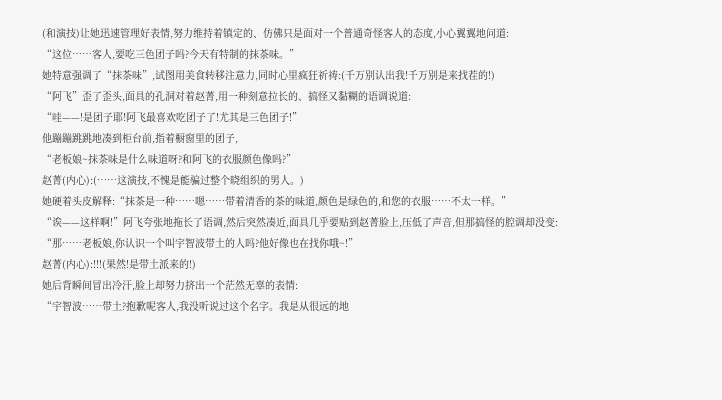(和演技)让她迅速管理好表情,努力维持着镇定的、仿佛只是面对一个普通奇怪客人的态度,小心翼翼地问道:
“这位……客人,要吃三色团子吗?今天有特制的抹茶味。”
她特意强调了“抹茶味”,试图用美食转移注意力,同时心里疯狂祈祷:(千万别认出我!千万别是来找茬的!)
“阿飞”歪了歪头,面具的孔洞对着赵菁,用一种刻意拉长的、搞怪又黏糊的语调说道:
“哇——!是团子耶!阿飞最喜欢吃团子了!尤其是三色团子!”
他蹦蹦跳跳地凑到柜台前,指着橱窗里的团子,
“老板娘~抹茶味是什么味道呀?和阿飞的衣服颜色像吗?”
赵菁(内心):(……这演技,不愧是能骗过整个晓组织的男人。)
她硬着头皮解释:“抹茶是一种……嗯……带着清香的茶的味道,颜色是绿色的,和您的衣服……不太一样。”
“诶——这样啊!”阿飞夸张地拖长了语调,然后突然凑近,面具几乎要贴到赵菁脸上,压低了声音,但那搞怪的腔调却没变:
“那……老板娘,你认识一个叫宇智波带土的人吗?他好像也在找你哦~!”
赵菁(内心):!!!(果然!是带土派来的!)
她后背瞬间冒出冷汗,脸上却努力挤出一个茫然无辜的表情:
“宇智波……带土?抱歉呢客人,我没听说过这个名字。我是从很远的地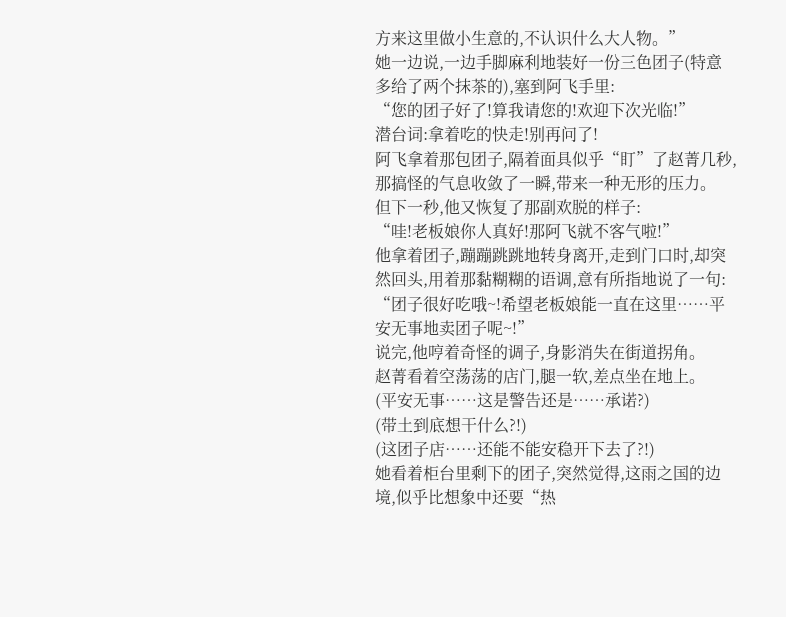方来这里做小生意的,不认识什么大人物。”
她一边说,一边手脚麻利地装好一份三色团子(特意多给了两个抹茶的),塞到阿飞手里:
“您的团子好了!算我请您的!欢迎下次光临!”
潜台词:拿着吃的快走!别再问了!
阿飞拿着那包团子,隔着面具似乎“盯”了赵菁几秒,那搞怪的气息收敛了一瞬,带来一种无形的压力。
但下一秒,他又恢复了那副欢脱的样子:
“哇!老板娘你人真好!那阿飞就不客气啦!”
他拿着团子,蹦蹦跳跳地转身离开,走到门口时,却突然回头,用着那黏糊糊的语调,意有所指地说了一句:
“团子很好吃哦~!希望老板娘能一直在这里……平安无事地卖团子呢~!”
说完,他哼着奇怪的调子,身影消失在街道拐角。
赵菁看着空荡荡的店门,腿一软,差点坐在地上。
(平安无事……这是警告还是……承诺?)
(带土到底想干什么?!)
(这团子店……还能不能安稳开下去了?!)
她看着柜台里剩下的团子,突然觉得,这雨之国的边境,似乎比想象中还要“热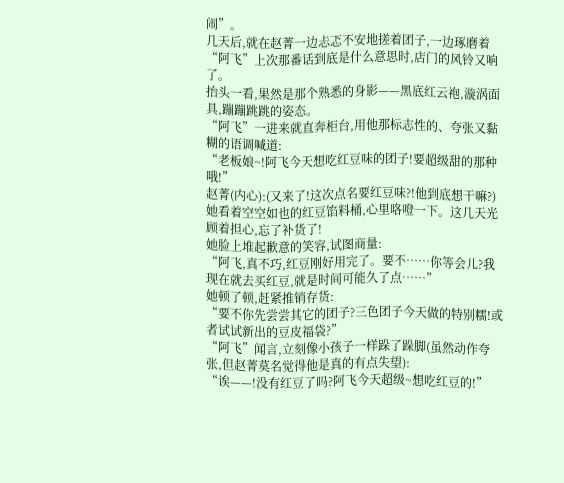闹”。
几天后,就在赵菁一边忐忑不安地搓着团子,一边琢磨着“阿飞”上次那番话到底是什么意思时,店门的风铃又响了。
抬头一看,果然是那个熟悉的身影——黑底红云袍,漩涡面具,蹦蹦跳跳的姿态。
“阿飞”一进来就直奔柜台,用他那标志性的、夸张又黏糊的语调喊道:
“老板娘~!阿飞今天想吃红豆味的团子!要超级甜的那种哦!”
赵菁(内心):(又来了!这次点名要红豆味?!他到底想干嘛?)
她看着空空如也的红豆馅料桶,心里咯噔一下。这几天光顾着担心,忘了补货了!
她脸上堆起歉意的笑容,试图商量:
“阿飞,真不巧,红豆刚好用完了。要不……你等会儿?我现在就去买红豆,就是时间可能久了点……”
她顿了顿,赶紧推销存货:
“要不你先尝尝其它的团子?三色团子今天做的特别糯!或者试试新出的豆皮福袋?”
“阿飞”闻言,立刻像小孩子一样跺了跺脚(虽然动作夸张,但赵菁莫名觉得他是真的有点失望):
“诶——!没有红豆了吗?阿飞今天超级~想吃红豆的!”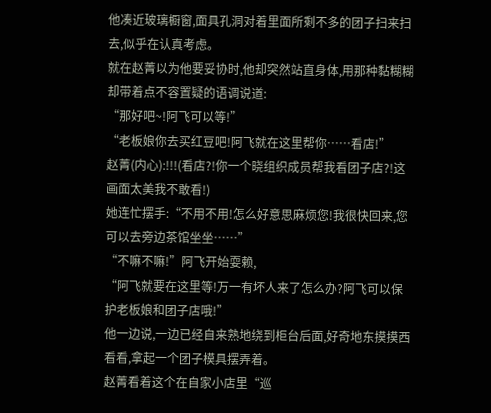他凑近玻璃橱窗,面具孔洞对着里面所剩不多的团子扫来扫去,似乎在认真考虑。
就在赵菁以为他要妥协时,他却突然站直身体,用那种黏糊糊却带着点不容置疑的语调说道:
“那好吧~!阿飞可以等!”
“老板娘你去买红豆吧!阿飞就在这里帮你……看店!”
赵菁(内心):!!!(看店?!你一个晓组织成员帮我看团子店?!这画面太美我不敢看!)
她连忙摆手:“不用不用!怎么好意思麻烦您!我很快回来,您可以去旁边茶馆坐坐……”
“不嘛不嘛!”阿飞开始耍赖,
“阿飞就要在这里等!万一有坏人来了怎么办?阿飞可以保护老板娘和团子店哦!”
他一边说,一边已经自来熟地绕到柜台后面,好奇地东摸摸西看看,拿起一个团子模具摆弄着。
赵菁看着这个在自家小店里“巡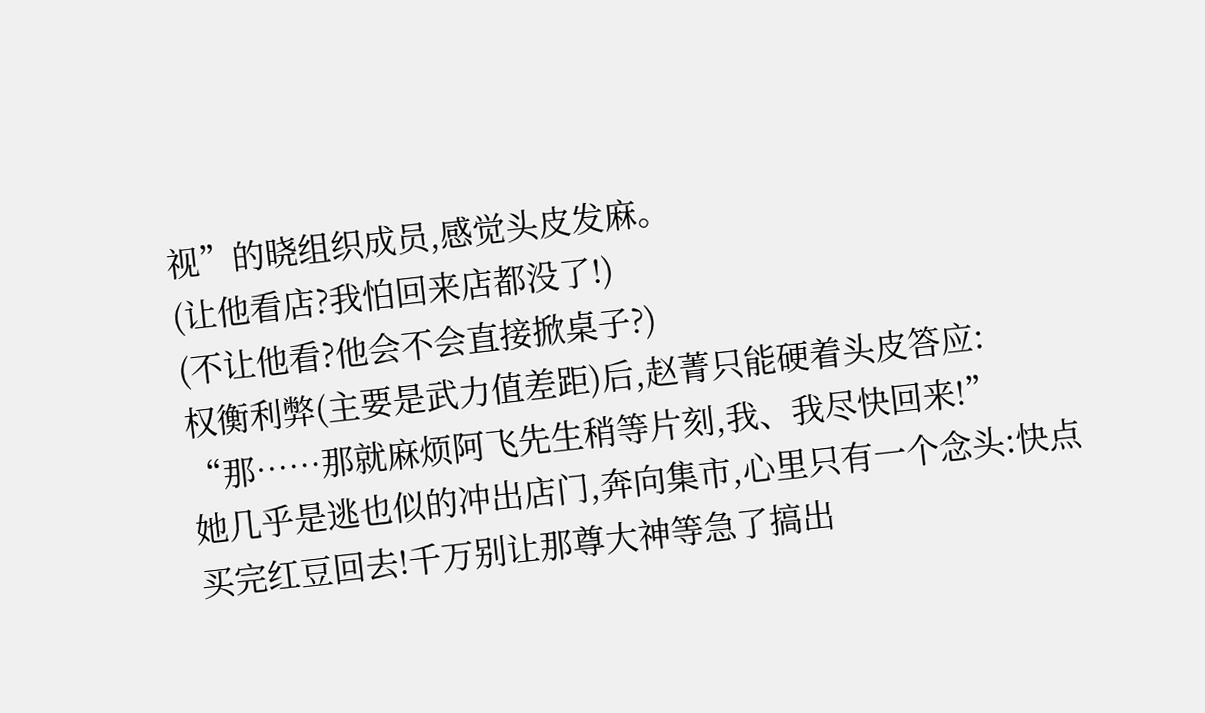视”的晓组织成员,感觉头皮发麻。
(让他看店?我怕回来店都没了!)
(不让他看?他会不会直接掀桌子?)
权衡利弊(主要是武力值差距)后,赵菁只能硬着头皮答应:
“那……那就麻烦阿飞先生稍等片刻,我、我尽快回来!”
她几乎是逃也似的冲出店门,奔向集市,心里只有一个念头:快点买完红豆回去!千万别让那尊大神等急了搞出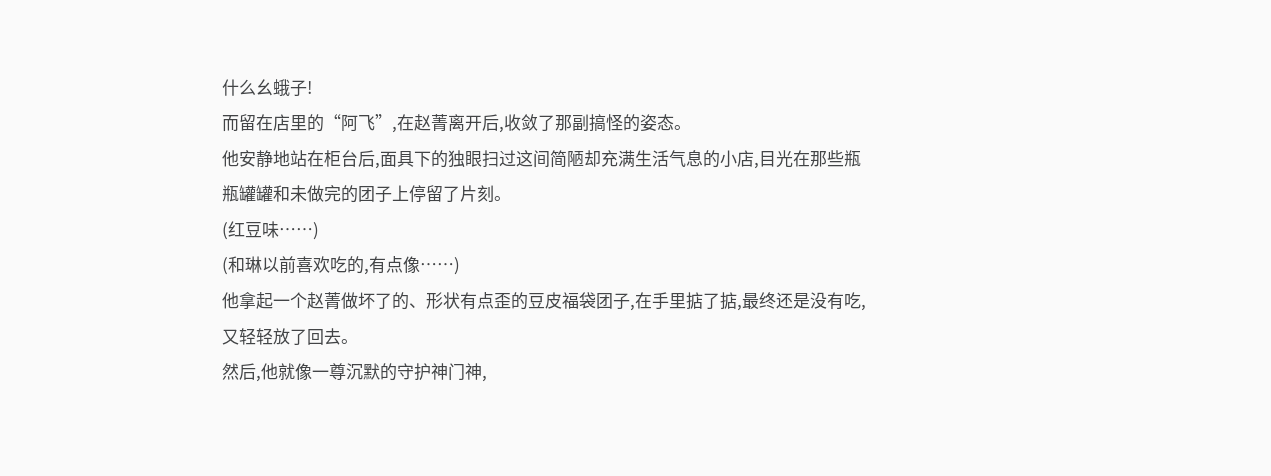什么幺蛾子!
而留在店里的“阿飞”,在赵菁离开后,收敛了那副搞怪的姿态。
他安静地站在柜台后,面具下的独眼扫过这间简陋却充满生活气息的小店,目光在那些瓶瓶罐罐和未做完的团子上停留了片刻。
(红豆味……)
(和琳以前喜欢吃的,有点像……)
他拿起一个赵菁做坏了的、形状有点歪的豆皮福袋团子,在手里掂了掂,最终还是没有吃,又轻轻放了回去。
然后,他就像一尊沉默的守护神门神,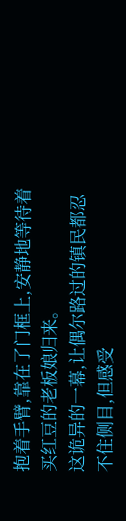抱着手臂,靠在了门框上,安静地等待着买红豆的老板娘归来。
这诡异的一幕,让偶尔路过的镇民都忍不住侧目,但感受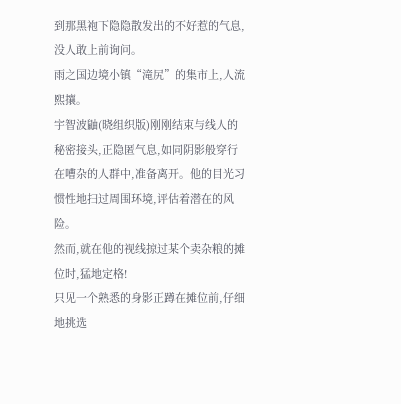到那黑袍下隐隐散发出的不好惹的气息,没人敢上前询问。
雨之国边境小镇“滝尻”的集市上,人流熙攘。
宇智波鼬(晓组织版)刚刚结束与线人的秘密接头,正隐匿气息,如同阴影般穿行在嘈杂的人群中,准备离开。他的目光习惯性地扫过周围环境,评估着潜在的风险。
然而,就在他的视线掠过某个卖杂粮的摊位时,猛地定格!
只见一个熟悉的身影正蹲在摊位前,仔细地挑选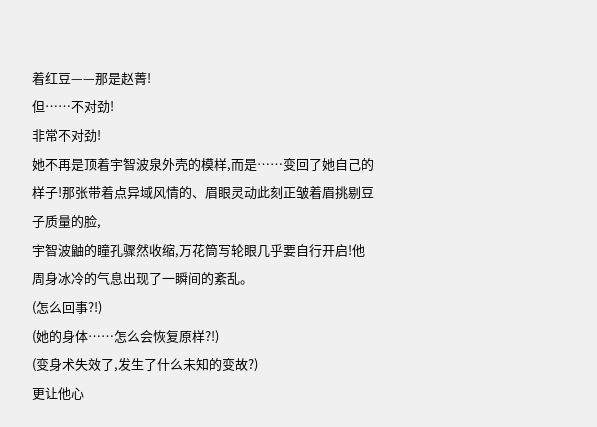着红豆——那是赵菁!
但……不对劲!
非常不对劲!
她不再是顶着宇智波泉外壳的模样,而是……变回了她自己的样子!那张带着点异域风情的、眉眼灵动此刻正皱着眉挑剔豆子质量的脸,
宇智波鼬的瞳孔骤然收缩,万花筒写轮眼几乎要自行开启!他周身冰冷的气息出现了一瞬间的紊乱。
(怎么回事?!)
(她的身体……怎么会恢复原样?!)
(变身术失效了,发生了什么未知的变故?)
更让他心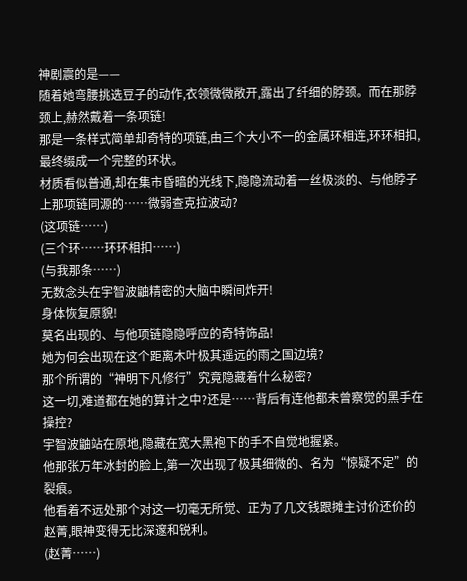神剧震的是——
随着她弯腰挑选豆子的动作,衣领微微敞开,露出了纤细的脖颈。而在那脖颈上,赫然戴着一条项链!
那是一条样式简单却奇特的项链,由三个大小不一的金属环相连,环环相扣,最终缀成一个完整的环状。
材质看似普通,却在集市昏暗的光线下,隐隐流动着一丝极淡的、与他脖子上那项链同源的……微弱查克拉波动?
(这项链……)
(三个环……环环相扣……)
(与我那条……)
无数念头在宇智波鼬精密的大脑中瞬间炸开!
身体恢复原貌!
莫名出现的、与他项链隐隐呼应的奇特饰品!
她为何会出现在这个距离木叶极其遥远的雨之国边境?
那个所谓的“神明下凡修行”究竟隐藏着什么秘密?
这一切,难道都在她的算计之中?还是……背后有连他都未曾察觉的黑手在操控?
宇智波鼬站在原地,隐藏在宽大黑袍下的手不自觉地握紧。
他那张万年冰封的脸上,第一次出现了极其细微的、名为“惊疑不定”的裂痕。
他看着不远处那个对这一切毫无所觉、正为了几文钱跟摊主讨价还价的赵菁,眼神变得无比深邃和锐利。
(赵菁……)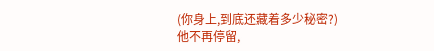(你身上,到底还藏着多少秘密?)
他不再停留,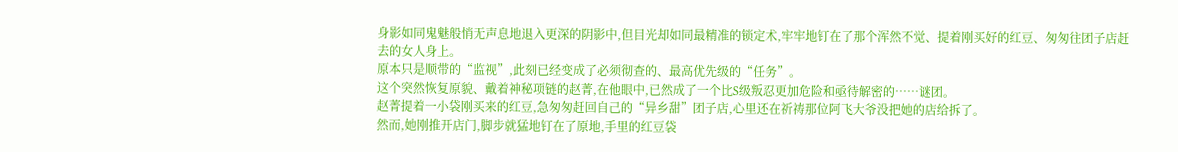身影如同鬼魅般悄无声息地退入更深的阴影中,但目光却如同最精准的锁定术,牢牢地钉在了那个浑然不觉、提着刚买好的红豆、匆匆往团子店赶去的女人身上。
原本只是顺带的“监视”,此刻已经变成了必须彻查的、最高优先级的“任务”。
这个突然恢复原貌、戴着神秘项链的赵菁,在他眼中,已然成了一个比S级叛忍更加危险和亟待解密的……谜团。
赵菁提着一小袋刚买来的红豆,急匆匆赶回自己的“异乡甜”团子店,心里还在祈祷那位阿飞大爷没把她的店给拆了。
然而,她刚推开店门,脚步就猛地钉在了原地,手里的红豆袋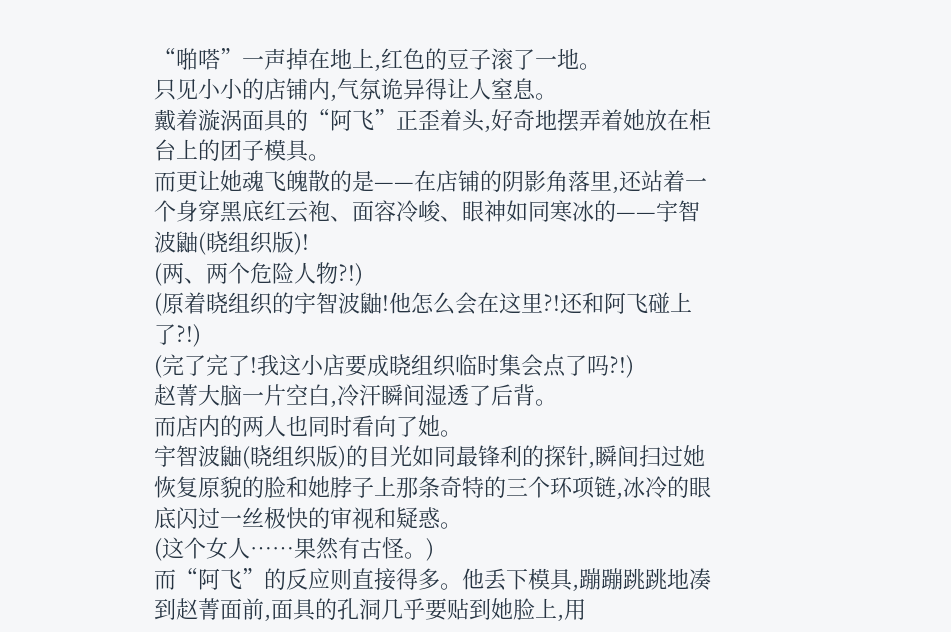“啪嗒”一声掉在地上,红色的豆子滚了一地。
只见小小的店铺内,气氛诡异得让人窒息。
戴着漩涡面具的“阿飞”正歪着头,好奇地摆弄着她放在柜台上的团子模具。
而更让她魂飞魄散的是——在店铺的阴影角落里,还站着一个身穿黑底红云袍、面容冷峻、眼神如同寒冰的——宇智波鼬(晓组织版)!
(两、两个危险人物?!)
(原着晓组织的宇智波鼬!他怎么会在这里?!还和阿飞碰上了?!)
(完了完了!我这小店要成晓组织临时集会点了吗?!)
赵菁大脑一片空白,冷汗瞬间湿透了后背。
而店内的两人也同时看向了她。
宇智波鼬(晓组织版)的目光如同最锋利的探针,瞬间扫过她恢复原貌的脸和她脖子上那条奇特的三个环项链,冰冷的眼底闪过一丝极快的审视和疑惑。
(这个女人……果然有古怪。)
而“阿飞”的反应则直接得多。他丢下模具,蹦蹦跳跳地凑到赵菁面前,面具的孔洞几乎要贴到她脸上,用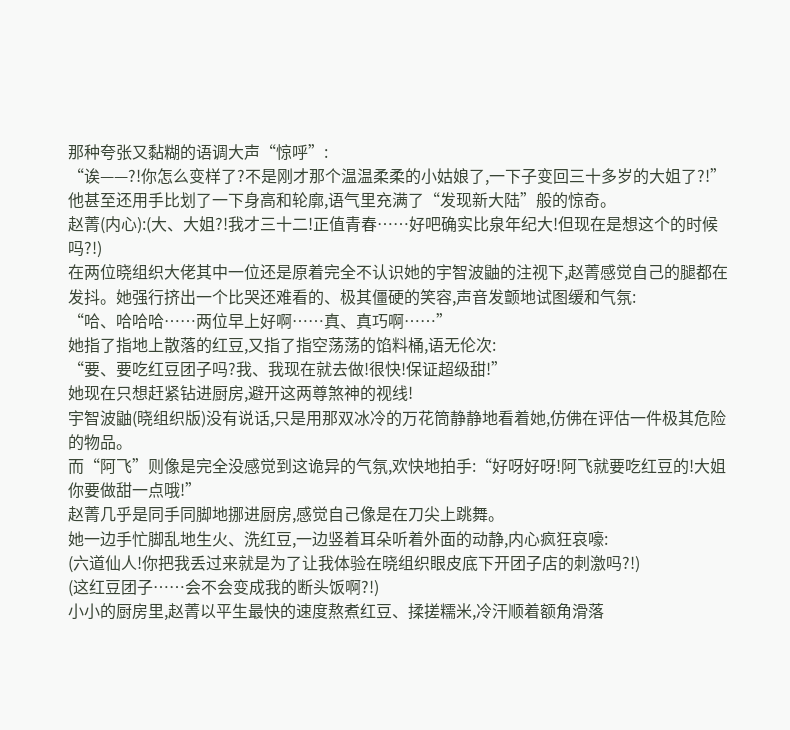那种夸张又黏糊的语调大声“惊呼”:
“诶——?!你怎么变样了?不是刚才那个温温柔柔的小姑娘了,一下子变回三十多岁的大姐了?!”
他甚至还用手比划了一下身高和轮廓,语气里充满了“发现新大陆”般的惊奇。
赵菁(内心):(大、大姐?!我才三十二!正值青春……好吧确实比泉年纪大!但现在是想这个的时候吗?!)
在两位晓组织大佬其中一位还是原着完全不认识她的宇智波鼬的注视下,赵菁感觉自己的腿都在发抖。她强行挤出一个比哭还难看的、极其僵硬的笑容,声音发颤地试图缓和气氛:
“哈、哈哈哈……两位早上好啊……真、真巧啊……”
她指了指地上散落的红豆,又指了指空荡荡的馅料桶,语无伦次:
“要、要吃红豆团子吗?我、我现在就去做!很快!保证超级甜!”
她现在只想赶紧钻进厨房,避开这两尊煞神的视线!
宇智波鼬(晓组织版)没有说话,只是用那双冰冷的万花筒静静地看着她,仿佛在评估一件极其危险的物品。
而“阿飞”则像是完全没感觉到这诡异的气氛,欢快地拍手:“好呀好呀!阿飞就要吃红豆的!大姐你要做甜一点哦!”
赵菁几乎是同手同脚地挪进厨房,感觉自己像是在刀尖上跳舞。
她一边手忙脚乱地生火、洗红豆,一边竖着耳朵听着外面的动静,内心疯狂哀嚎:
(六道仙人!你把我丢过来就是为了让我体验在晓组织眼皮底下开团子店的刺激吗?!)
(这红豆团子……会不会变成我的断头饭啊?!)
小小的厨房里,赵菁以平生最快的速度熬煮红豆、揉搓糯米,冷汗顺着额角滑落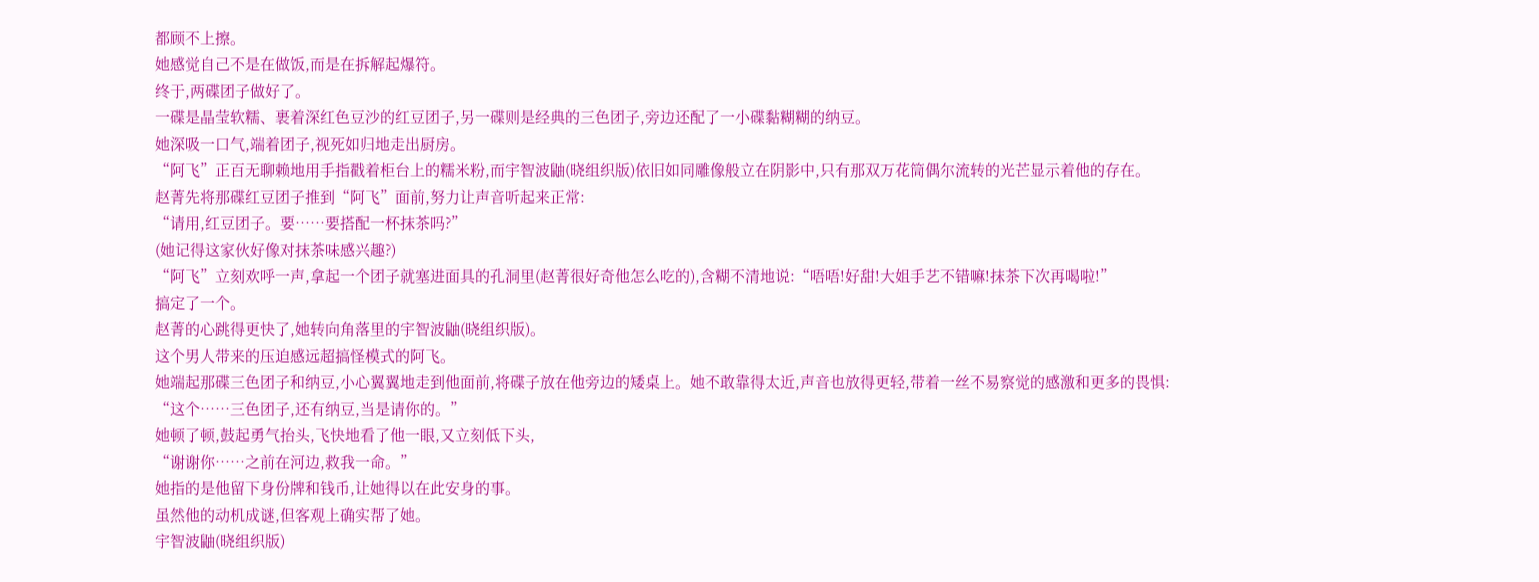都顾不上擦。
她感觉自己不是在做饭,而是在拆解起爆符。
终于,两碟团子做好了。
一碟是晶莹软糯、裹着深红色豆沙的红豆团子,另一碟则是经典的三色团子,旁边还配了一小碟黏糊糊的纳豆。
她深吸一口气,端着团子,视死如归地走出厨房。
“阿飞”正百无聊赖地用手指戳着柜台上的糯米粉,而宇智波鼬(晓组织版)依旧如同雕像般立在阴影中,只有那双万花筒偶尔流转的光芒显示着他的存在。
赵菁先将那碟红豆团子推到“阿飞”面前,努力让声音听起来正常:
“请用,红豆团子。要……要搭配一杯抹茶吗?”
(她记得这家伙好像对抹茶味感兴趣?)
“阿飞”立刻欢呼一声,拿起一个团子就塞进面具的孔洞里(赵菁很好奇他怎么吃的),含糊不清地说:“唔唔!好甜!大姐手艺不错嘛!抹茶下次再喝啦!”
搞定了一个。
赵菁的心跳得更快了,她转向角落里的宇智波鼬(晓组织版)。
这个男人带来的压迫感远超搞怪模式的阿飞。
她端起那碟三色团子和纳豆,小心翼翼地走到他面前,将碟子放在他旁边的矮桌上。她不敢靠得太近,声音也放得更轻,带着一丝不易察觉的感激和更多的畏惧:
“这个……三色团子,还有纳豆,当是请你的。”
她顿了顿,鼓起勇气抬头,飞快地看了他一眼,又立刻低下头,
“谢谢你……之前在河边,救我一命。”
她指的是他留下身份牌和钱币,让她得以在此安身的事。
虽然他的动机成谜,但客观上确实帮了她。
宇智波鼬(晓组织版)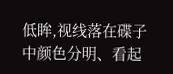低眸,视线落在碟子中颜色分明、看起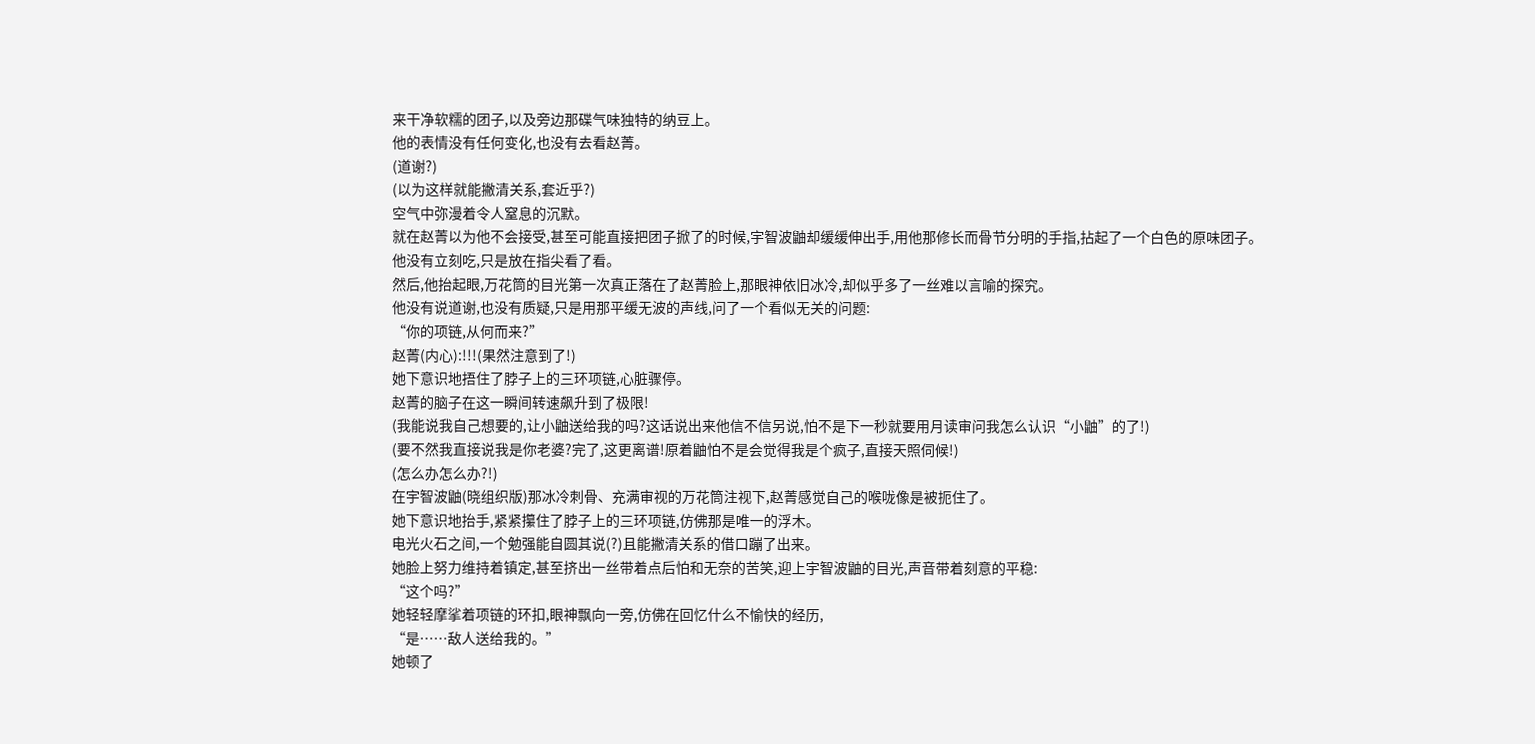来干净软糯的团子,以及旁边那碟气味独特的纳豆上。
他的表情没有任何变化,也没有去看赵菁。
(道谢?)
(以为这样就能撇清关系,套近乎?)
空气中弥漫着令人窒息的沉默。
就在赵菁以为他不会接受,甚至可能直接把团子掀了的时候,宇智波鼬却缓缓伸出手,用他那修长而骨节分明的手指,拈起了一个白色的原味团子。
他没有立刻吃,只是放在指尖看了看。
然后,他抬起眼,万花筒的目光第一次真正落在了赵菁脸上,那眼神依旧冰冷,却似乎多了一丝难以言喻的探究。
他没有说道谢,也没有质疑,只是用那平缓无波的声线,问了一个看似无关的问题:
“你的项链,从何而来?”
赵菁(内心):!!!(果然注意到了!)
她下意识地捂住了脖子上的三环项链,心脏骤停。
赵菁的脑子在这一瞬间转速飙升到了极限!
(我能说我自己想要的,让小鼬送给我的吗?这话说出来他信不信另说,怕不是下一秒就要用月读审问我怎么认识“小鼬”的了!)
(要不然我直接说我是你老婆?完了,这更离谱!原着鼬怕不是会觉得我是个疯子,直接天照伺候!)
(怎么办怎么办?!)
在宇智波鼬(晓组织版)那冰冷刺骨、充满审视的万花筒注视下,赵菁感觉自己的喉咙像是被扼住了。
她下意识地抬手,紧紧攥住了脖子上的三环项链,仿佛那是唯一的浮木。
电光火石之间,一个勉强能自圆其说(?)且能撇清关系的借口蹦了出来。
她脸上努力维持着镇定,甚至挤出一丝带着点后怕和无奈的苦笑,迎上宇智波鼬的目光,声音带着刻意的平稳:
“这个吗?”
她轻轻摩挲着项链的环扣,眼神飘向一旁,仿佛在回忆什么不愉快的经历,
“是……敌人送给我的。”
她顿了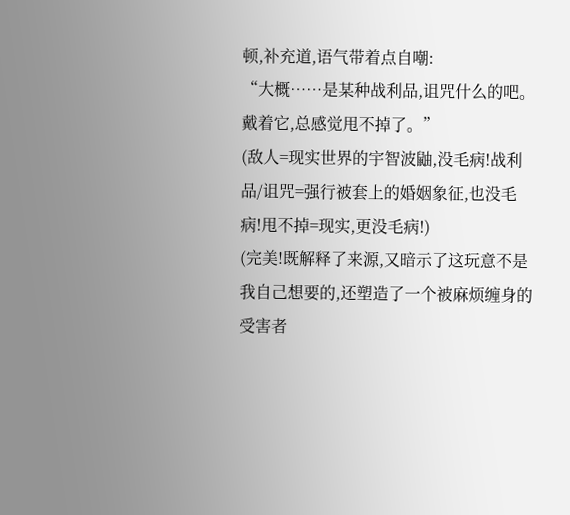顿,补充道,语气带着点自嘲:
“大概……是某种战利品,诅咒什么的吧。戴着它,总感觉甩不掉了。”
(敌人=现实世界的宇智波鼬,没毛病!战利品/诅咒=强行被套上的婚姻象征,也没毛病!甩不掉=现实,更没毛病!)
(完美!既解释了来源,又暗示了这玩意不是我自己想要的,还塑造了一个被麻烦缠身的受害者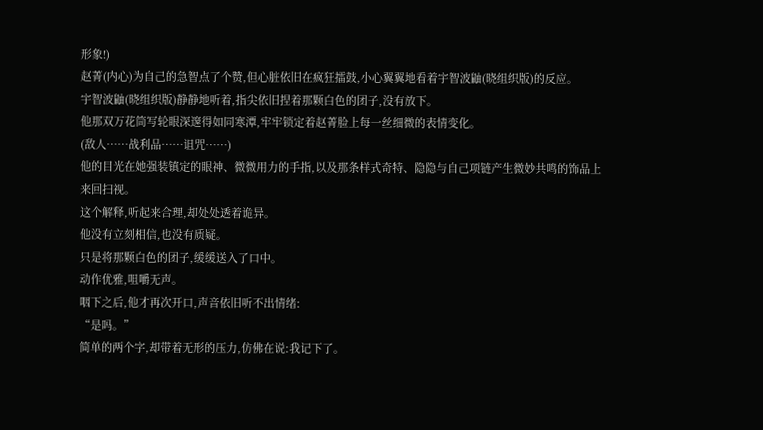形象!)
赵菁(内心)为自己的急智点了个赞,但心脏依旧在疯狂擂鼓,小心翼翼地看着宇智波鼬(晓组织版)的反应。
宇智波鼬(晓组织版)静静地听着,指尖依旧捏着那颗白色的团子,没有放下。
他那双万花筒写轮眼深邃得如同寒潭,牢牢锁定着赵菁脸上每一丝细微的表情变化。
(敌人……战利品……诅咒……)
他的目光在她强装镇定的眼神、微微用力的手指,以及那条样式奇特、隐隐与自己项链产生微妙共鸣的饰品上来回扫视。
这个解释,听起来合理,却处处透着诡异。
他没有立刻相信,也没有质疑。
只是将那颗白色的团子,缓缓送入了口中。
动作优雅,咀嚼无声。
咽下之后,他才再次开口,声音依旧听不出情绪:
“是吗。”
简单的两个字,却带着无形的压力,仿佛在说:我记下了。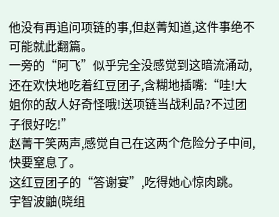他没有再追问项链的事,但赵菁知道,这件事绝不可能就此翻篇。
一旁的“阿飞”似乎完全没感觉到这暗流涌动,还在欢快地吃着红豆团子,含糊地插嘴:“哇!大姐你的敌人好奇怪哦!送项链当战利品?不过团子很好吃!”
赵菁干笑两声,感觉自己在这两个危险分子中间,快要窒息了。
这红豆团子的“答谢宴”,吃得她心惊肉跳。
宇智波鼬(晓组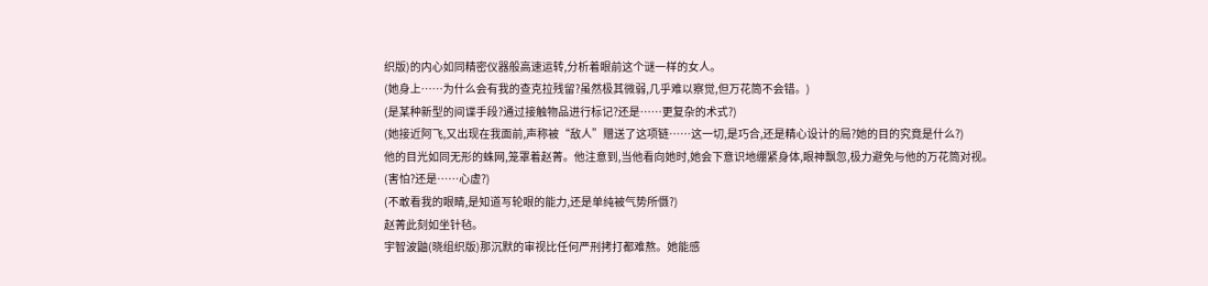织版)的内心如同精密仪器般高速运转,分析着眼前这个谜一样的女人。
(她身上……为什么会有我的查克拉残留?虽然极其微弱,几乎难以察觉,但万花筒不会错。)
(是某种新型的间谍手段?通过接触物品进行标记?还是……更复杂的术式?)
(她接近阿飞,又出现在我面前,声称被“敌人”赠送了这项链……这一切,是巧合,还是精心设计的局?她的目的究竟是什么?)
他的目光如同无形的蛛网,笼罩着赵菁。他注意到,当他看向她时,她会下意识地绷紧身体,眼神飘忽,极力避免与他的万花筒对视。
(害怕?还是……心虚?)
(不敢看我的眼睛,是知道写轮眼的能力,还是单纯被气势所慑?)
赵菁此刻如坐针毡。
宇智波鼬(晓组织版)那沉默的审视比任何严刑拷打都难熬。她能感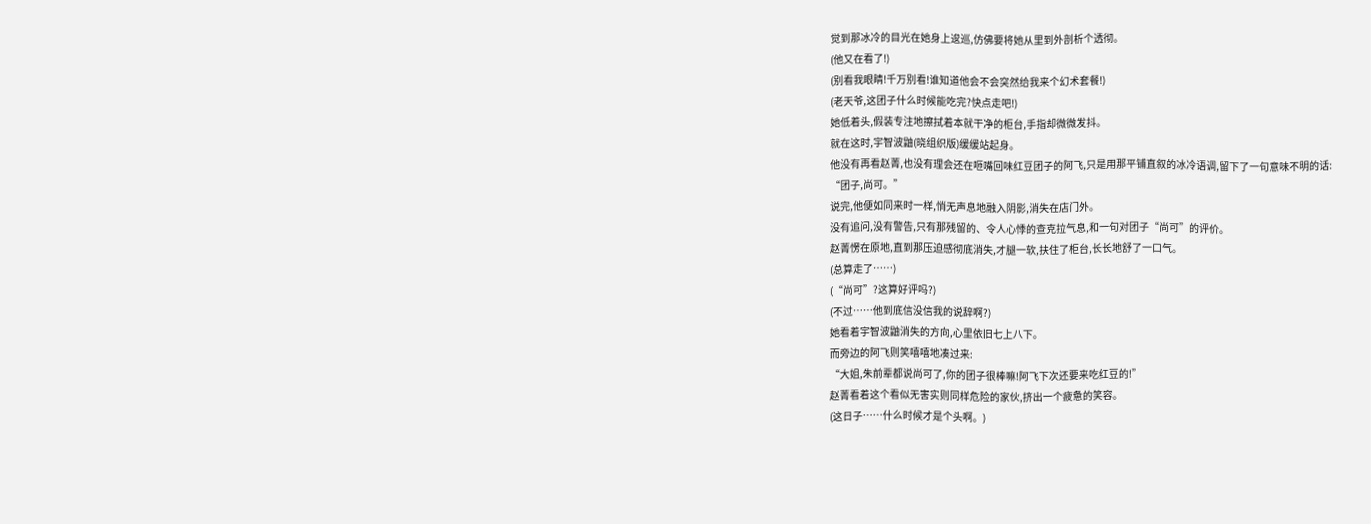觉到那冰冷的目光在她身上逡巡,仿佛要将她从里到外剖析个透彻。
(他又在看了!)
(别看我眼睛!千万别看!谁知道他会不会突然给我来个幻术套餐!)
(老天爷,这团子什么时候能吃完?快点走吧!)
她低着头,假装专注地擦拭着本就干净的柜台,手指却微微发抖。
就在这时,宇智波鼬(晓组织版)缓缓站起身。
他没有再看赵菁,也没有理会还在咂嘴回味红豆团子的阿飞,只是用那平铺直叙的冰冷语调,留下了一句意味不明的话:
“团子,尚可。”
说完,他便如同来时一样,悄无声息地融入阴影,消失在店门外。
没有追问,没有警告,只有那残留的、令人心悸的查克拉气息,和一句对团子“尚可”的评价。
赵菁愣在原地,直到那压迫感彻底消失,才腿一软,扶住了柜台,长长地舒了一口气。
(总算走了……)
(“尚可”?这算好评吗?)
(不过……他到底信没信我的说辞啊?)
她看着宇智波鼬消失的方向,心里依旧七上八下。
而旁边的阿飞则笑嘻嘻地凑过来:
“大姐,朱前辈都说尚可了,你的团子很棒嘛!阿飞下次还要来吃红豆的!”
赵菁看着这个看似无害实则同样危险的家伙,挤出一个疲惫的笑容。
(这日子……什么时候才是个头啊。)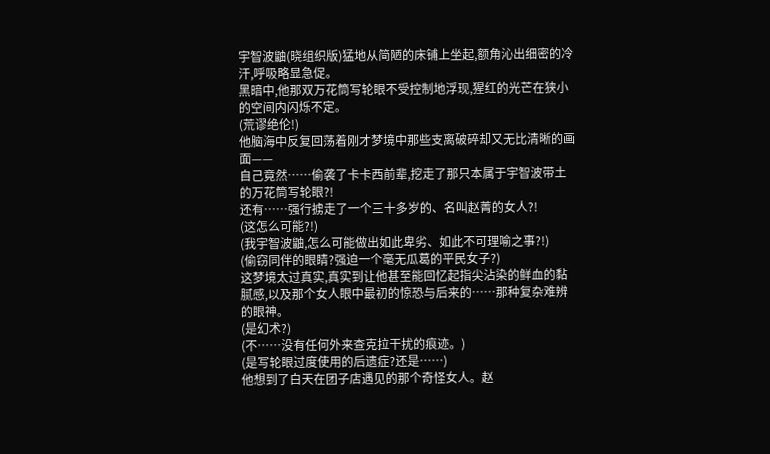宇智波鼬(晓组织版)猛地从简陋的床铺上坐起,额角沁出细密的冷汗,呼吸略显急促。
黑暗中,他那双万花筒写轮眼不受控制地浮现,猩红的光芒在狭小的空间内闪烁不定。
(荒谬绝伦!)
他脑海中反复回荡着刚才梦境中那些支离破碎却又无比清晰的画面——
自己竟然……偷袭了卡卡西前辈,挖走了那只本属于宇智波带土的万花筒写轮眼?!
还有……强行掳走了一个三十多岁的、名叫赵菁的女人?!
(这怎么可能?!)
(我宇智波鼬,怎么可能做出如此卑劣、如此不可理喻之事?!)
(偷窃同伴的眼睛?强迫一个毫无瓜葛的平民女子?)
这梦境太过真实,真实到让他甚至能回忆起指尖沾染的鲜血的黏腻感,以及那个女人眼中最初的惊恐与后来的……那种复杂难辨的眼神。
(是幻术?)
(不……没有任何外来查克拉干扰的痕迹。)
(是写轮眼过度使用的后遗症?还是……)
他想到了白天在团子店遇见的那个奇怪女人。赵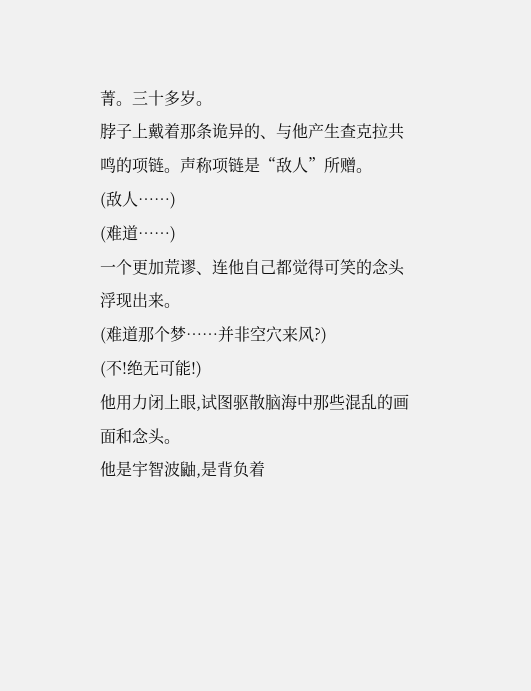菁。三十多岁。
脖子上戴着那条诡异的、与他产生查克拉共鸣的项链。声称项链是“敌人”所赠。
(敌人……)
(难道……)
一个更加荒谬、连他自己都觉得可笑的念头浮现出来。
(难道那个梦……并非空穴来风?)
(不!绝无可能!)
他用力闭上眼,试图驱散脑海中那些混乱的画面和念头。
他是宇智波鼬,是背负着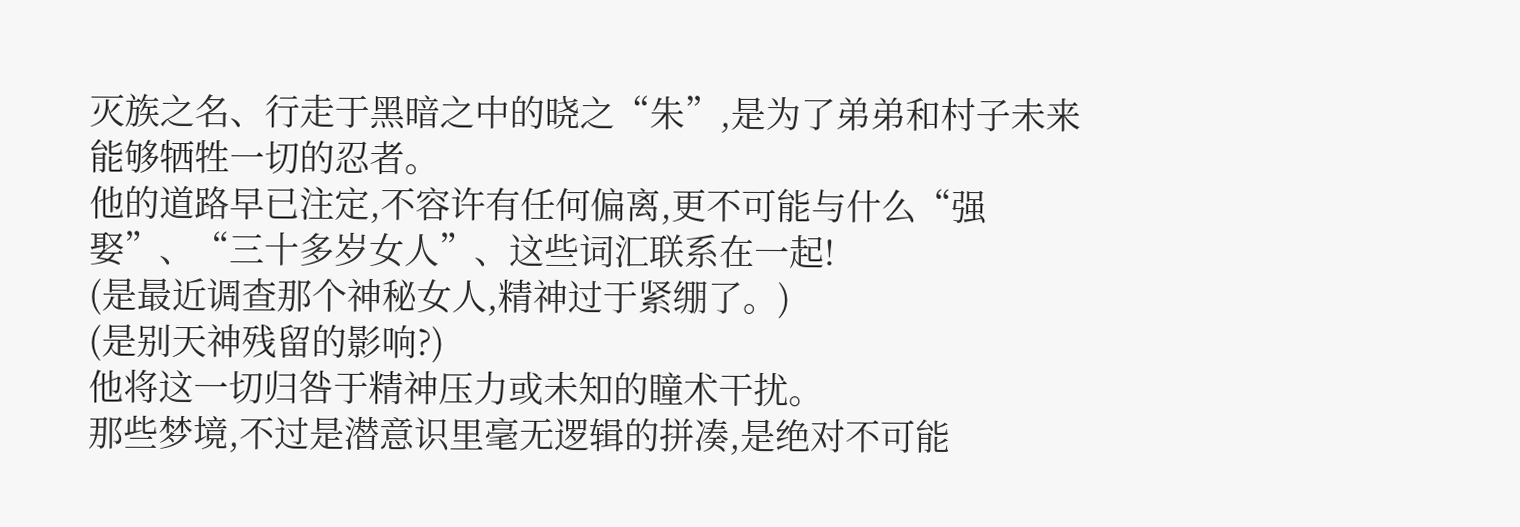灭族之名、行走于黑暗之中的晓之“朱”,是为了弟弟和村子未来能够牺牲一切的忍者。
他的道路早已注定,不容许有任何偏离,更不可能与什么“强娶”、“三十多岁女人”、这些词汇联系在一起!
(是最近调查那个神秘女人,精神过于紧绷了。)
(是别天神残留的影响?)
他将这一切归咎于精神压力或未知的瞳术干扰。
那些梦境,不过是潜意识里毫无逻辑的拼凑,是绝对不可能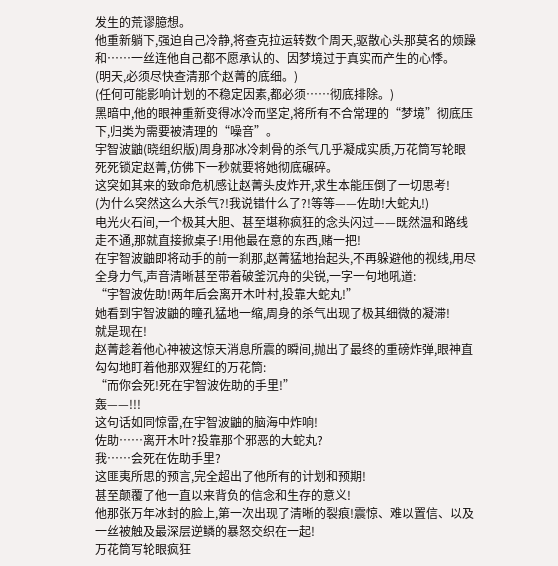发生的荒谬臆想。
他重新躺下,强迫自己冷静,将查克拉运转数个周天,驱散心头那莫名的烦躁和……一丝连他自己都不愿承认的、因梦境过于真实而产生的心悸。
(明天,必须尽快查清那个赵菁的底细。)
(任何可能影响计划的不稳定因素,都必须……彻底排除。)
黑暗中,他的眼神重新变得冰冷而坚定,将所有不合常理的“梦境”彻底压下,归类为需要被清理的“噪音”。
宇智波鼬(晓组织版)周身那冰冷刺骨的杀气几乎凝成实质,万花筒写轮眼死死锁定赵菁,仿佛下一秒就要将她彻底碾碎。
这突如其来的致命危机感让赵菁头皮炸开,求生本能压倒了一切思考!
(为什么突然这么大杀气?!我说错什么了?!等等——佐助!大蛇丸!)
电光火石间,一个极其大胆、甚至堪称疯狂的念头闪过——既然温和路线走不通,那就直接掀桌子!用他最在意的东西,赌一把!
在宇智波鼬即将动手的前一刹那,赵菁猛地抬起头,不再躲避他的视线,用尽全身力气,声音清晰甚至带着破釜沉舟的尖锐,一字一句地吼道:
“宇智波佐助!两年后会离开木叶村,投靠大蛇丸!”
她看到宇智波鼬的瞳孔猛地一缩,周身的杀气出现了极其细微的凝滞!
就是现在!
赵菁趁着他心神被这惊天消息所震的瞬间,抛出了最终的重磅炸弹,眼神直勾勾地盯着他那双猩红的万花筒:
“而你会死!死在宇智波佐助的手里!”
轰——!!!
这句话如同惊雷,在宇智波鼬的脑海中炸响!
佐助……离开木叶?投靠那个邪恶的大蛇丸?
我……会死在佐助手里?
这匪夷所思的预言,完全超出了他所有的计划和预期!
甚至颠覆了他一直以来背负的信念和生存的意义!
他那张万年冰封的脸上,第一次出现了清晰的裂痕!震惊、难以置信、以及一丝被触及最深层逆鳞的暴怒交织在一起!
万花筒写轮眼疯狂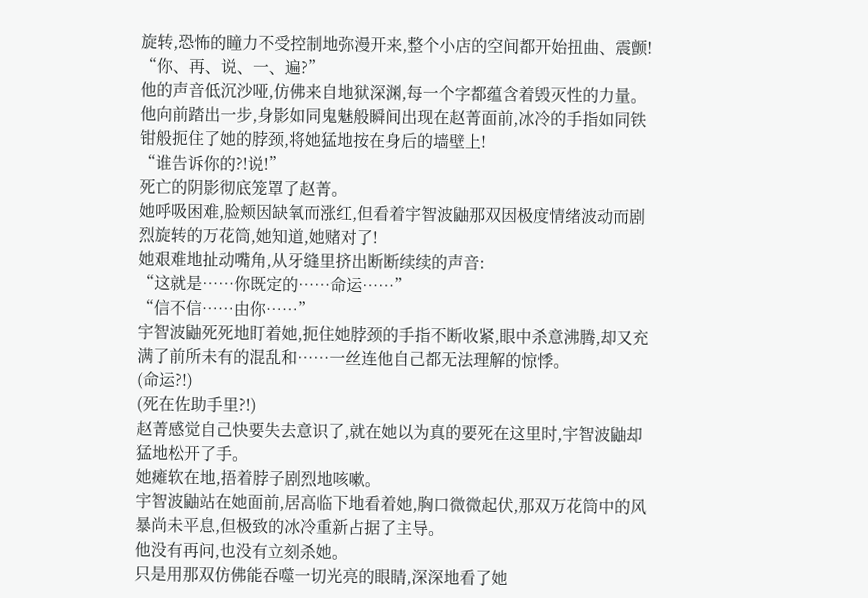旋转,恐怖的瞳力不受控制地弥漫开来,整个小店的空间都开始扭曲、震颤!
“你、再、说、一、遍?”
他的声音低沉沙哑,仿佛来自地狱深渊,每一个字都蕴含着毁灭性的力量。
他向前踏出一步,身影如同鬼魅般瞬间出现在赵菁面前,冰冷的手指如同铁钳般扼住了她的脖颈,将她猛地按在身后的墙壁上!
“谁告诉你的?!说!”
死亡的阴影彻底笼罩了赵菁。
她呼吸困难,脸颊因缺氧而涨红,但看着宇智波鼬那双因极度情绪波动而剧烈旋转的万花筒,她知道,她赌对了!
她艰难地扯动嘴角,从牙缝里挤出断断续续的声音:
“这就是……你既定的……命运……”
“信不信……由你……”
宇智波鼬死死地盯着她,扼住她脖颈的手指不断收紧,眼中杀意沸腾,却又充满了前所未有的混乱和……一丝连他自己都无法理解的惊悸。
(命运?!)
(死在佐助手里?!)
赵菁感觉自己快要失去意识了,就在她以为真的要死在这里时,宇智波鼬却猛地松开了手。
她瘫软在地,捂着脖子剧烈地咳嗽。
宇智波鼬站在她面前,居高临下地看着她,胸口微微起伏,那双万花筒中的风暴尚未平息,但极致的冰冷重新占据了主导。
他没有再问,也没有立刻杀她。
只是用那双仿佛能吞噬一切光亮的眼睛,深深地看了她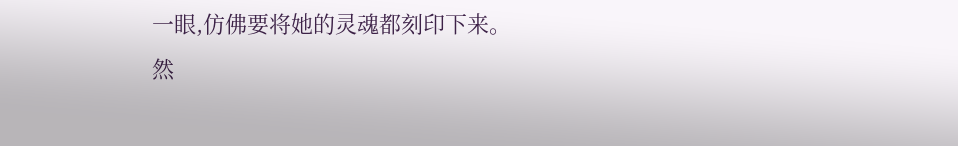一眼,仿佛要将她的灵魂都刻印下来。
然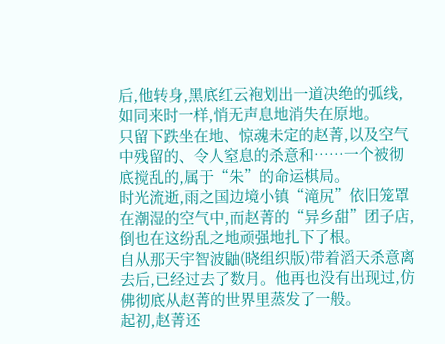后,他转身,黑底红云袍划出一道决绝的弧线,如同来时一样,悄无声息地消失在原地。
只留下跌坐在地、惊魂未定的赵菁,以及空气中残留的、令人窒息的杀意和……一个被彻底搅乱的,属于“朱”的命运棋局。
时光流逝,雨之国边境小镇“滝尻”依旧笼罩在潮湿的空气中,而赵菁的“异乡甜”团子店,倒也在这纷乱之地顽强地扎下了根。
自从那天宇智波鼬(晓组织版)带着滔天杀意离去后,已经过去了数月。他再也没有出现过,仿佛彻底从赵菁的世界里蒸发了一般。
起初,赵菁还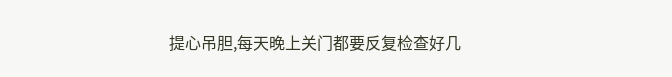提心吊胆,每天晚上关门都要反复检查好几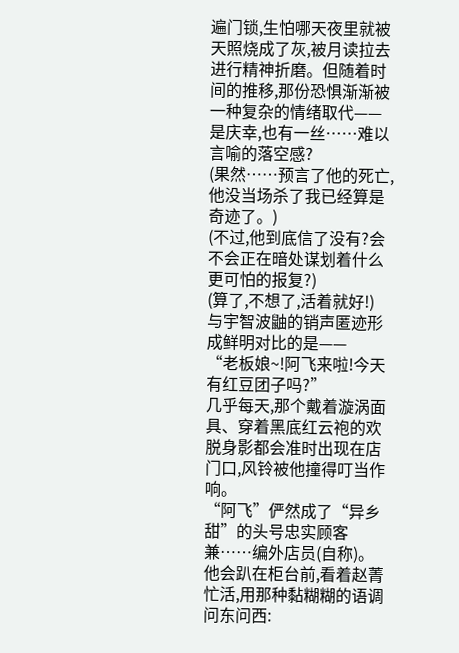遍门锁,生怕哪天夜里就被天照烧成了灰,被月读拉去进行精神折磨。但随着时间的推移,那份恐惧渐渐被一种复杂的情绪取代——是庆幸,也有一丝……难以言喻的落空感?
(果然……预言了他的死亡,他没当场杀了我已经算是奇迹了。)
(不过,他到底信了没有?会不会正在暗处谋划着什么更可怕的报复?)
(算了,不想了,活着就好!)
与宇智波鼬的销声匿迹形成鲜明对比的是——
“老板娘~!阿飞来啦!今天有红豆团子吗?”
几乎每天,那个戴着漩涡面具、穿着黑底红云袍的欢脱身影都会准时出现在店门口,风铃被他撞得叮当作响。
“阿飞”俨然成了“异乡甜”的头号忠实顾客兼……编外店员(自称)。
他会趴在柜台前,看着赵菁忙活,用那种黏糊糊的语调问东问西: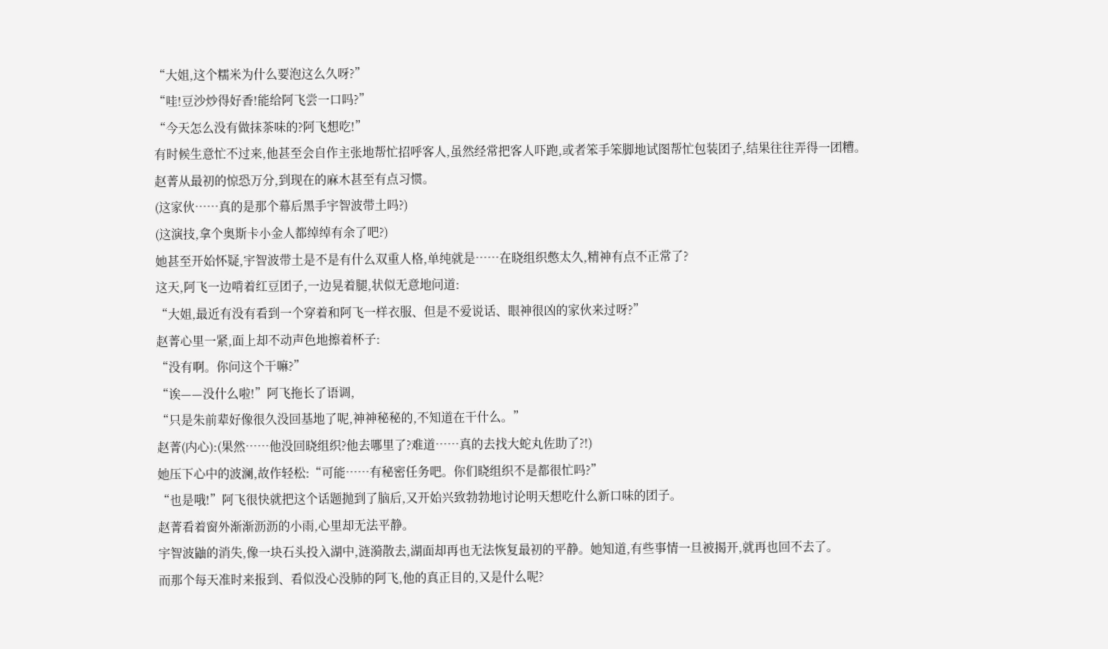“大姐,这个糯米为什么要泡这么久呀?”
“哇!豆沙炒得好香!能给阿飞尝一口吗?”
“今天怎么没有做抹茶味的?阿飞想吃!”
有时候生意忙不过来,他甚至会自作主张地帮忙招呼客人,虽然经常把客人吓跑,或者笨手笨脚地试图帮忙包装团子,结果往往弄得一团糟。
赵菁从最初的惊恐万分,到现在的麻木甚至有点习惯。
(这家伙……真的是那个幕后黑手宇智波带土吗?)
(这演技,拿个奥斯卡小金人都绰绰有余了吧?)
她甚至开始怀疑,宇智波带土是不是有什么双重人格,单纯就是……在晓组织憋太久,精神有点不正常了?
这天,阿飞一边啃着红豆团子,一边晃着腿,状似无意地问道:
“大姐,最近有没有看到一个穿着和阿飞一样衣服、但是不爱说话、眼神很凶的家伙来过呀?”
赵菁心里一紧,面上却不动声色地擦着杯子:
“没有啊。你问这个干嘛?”
“诶——没什么啦!”阿飞拖长了语调,
“只是朱前辈好像很久没回基地了呢,神神秘秘的,不知道在干什么。”
赵菁(内心):(果然……他没回晓组织?他去哪里了?难道……真的去找大蛇丸佐助了?!)
她压下心中的波澜,故作轻松:“可能……有秘密任务吧。你们晓组织不是都很忙吗?”
“也是哦!”阿飞很快就把这个话题抛到了脑后,又开始兴致勃勃地讨论明天想吃什么新口味的团子。
赵菁看着窗外渐渐沥沥的小雨,心里却无法平静。
宇智波鼬的消失,像一块石头投入湖中,涟漪散去,湖面却再也无法恢复最初的平静。她知道,有些事情一旦被揭开,就再也回不去了。
而那个每天准时来报到、看似没心没肺的阿飞,他的真正目的,又是什么呢?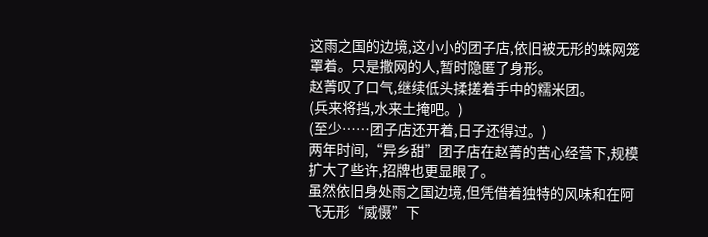这雨之国的边境,这小小的团子店,依旧被无形的蛛网笼罩着。只是撒网的人,暂时隐匿了身形。
赵菁叹了口气,继续低头揉搓着手中的糯米团。
(兵来将挡,水来土掩吧。)
(至少……团子店还开着,日子还得过。)
两年时间,“异乡甜”团子店在赵菁的苦心经营下,规模扩大了些许,招牌也更显眼了。
虽然依旧身处雨之国边境,但凭借着独特的风味和在阿飞无形“威慑”下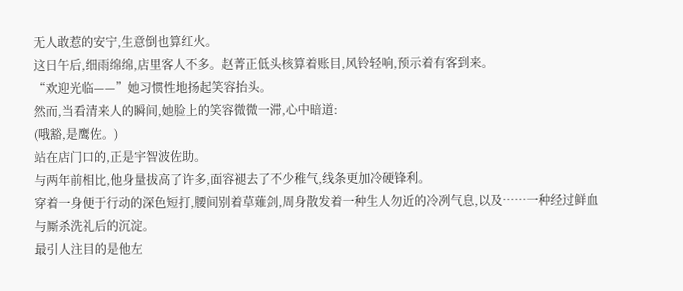无人敢惹的安宁,生意倒也算红火。
这日午后,细雨绵绵,店里客人不多。赵菁正低头核算着账目,风铃轻响,预示着有客到来。
“欢迎光临——”她习惯性地扬起笑容抬头。
然而,当看清来人的瞬间,她脸上的笑容微微一滞,心中暗道:
(哦豁,是鹰佐。)
站在店门口的,正是宇智波佐助。
与两年前相比,他身量拔高了许多,面容褪去了不少稚气,线条更加冷硬锋利。
穿着一身便于行动的深色短打,腰间别着草薙剑,周身散发着一种生人勿近的冷冽气息,以及……一种经过鲜血与厮杀洗礼后的沉淀。
最引人注目的是他左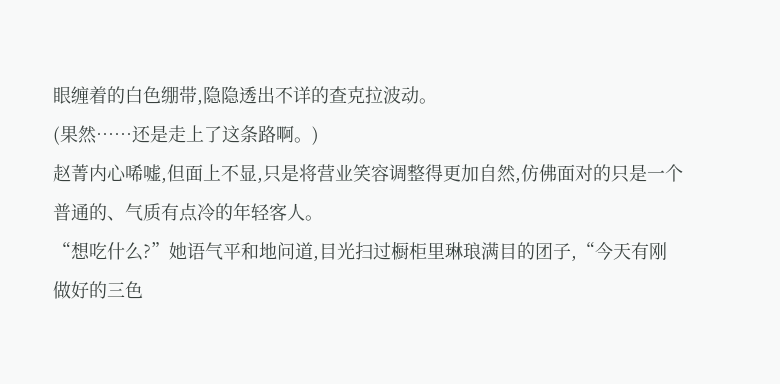眼缠着的白色绷带,隐隐透出不详的查克拉波动。
(果然……还是走上了这条路啊。)
赵菁内心唏嘘,但面上不显,只是将营业笑容调整得更加自然,仿佛面对的只是一个普通的、气质有点冷的年轻客人。
“想吃什么?”她语气平和地问道,目光扫过橱柜里琳琅满目的团子,“今天有刚做好的三色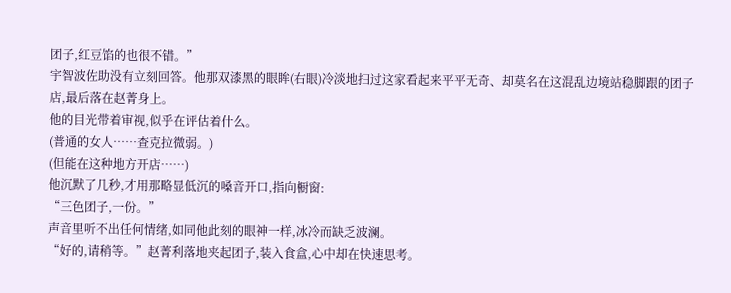团子,红豆馅的也很不错。”
宇智波佐助没有立刻回答。他那双漆黑的眼眸(右眼)冷淡地扫过这家看起来平平无奇、却莫名在这混乱边境站稳脚跟的团子店,最后落在赵菁身上。
他的目光带着审视,似乎在评估着什么。
(普通的女人……查克拉微弱。)
(但能在这种地方开店……)
他沉默了几秒,才用那略显低沉的嗓音开口,指向橱窗:
“三色团子,一份。”
声音里听不出任何情绪,如同他此刻的眼神一样,冰冷而缺乏波澜。
“好的,请稍等。”赵菁利落地夹起团子,装入食盒,心中却在快速思考。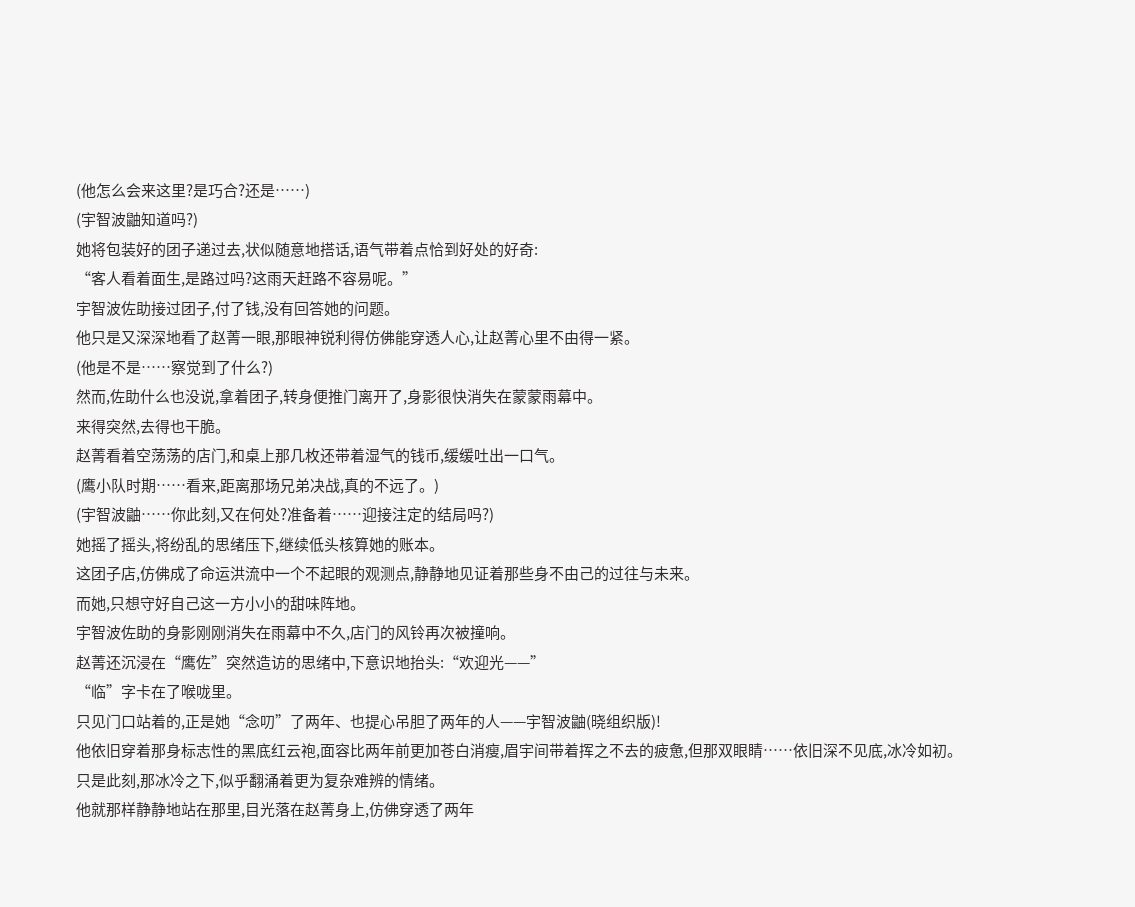(他怎么会来这里?是巧合?还是……)
(宇智波鼬知道吗?)
她将包装好的团子递过去,状似随意地搭话,语气带着点恰到好处的好奇:
“客人看着面生,是路过吗?这雨天赶路不容易呢。”
宇智波佐助接过团子,付了钱,没有回答她的问题。
他只是又深深地看了赵菁一眼,那眼神锐利得仿佛能穿透人心,让赵菁心里不由得一紧。
(他是不是……察觉到了什么?)
然而,佐助什么也没说,拿着团子,转身便推门离开了,身影很快消失在蒙蒙雨幕中。
来得突然,去得也干脆。
赵菁看着空荡荡的店门,和桌上那几枚还带着湿气的钱币,缓缓吐出一口气。
(鹰小队时期……看来,距离那场兄弟决战,真的不远了。)
(宇智波鼬……你此刻,又在何处?准备着……迎接注定的结局吗?)
她摇了摇头,将纷乱的思绪压下,继续低头核算她的账本。
这团子店,仿佛成了命运洪流中一个不起眼的观测点,静静地见证着那些身不由己的过往与未来。
而她,只想守好自己这一方小小的甜味阵地。
宇智波佐助的身影刚刚消失在雨幕中不久,店门的风铃再次被撞响。
赵菁还沉浸在“鹰佐”突然造访的思绪中,下意识地抬头:“欢迎光——”
“临”字卡在了喉咙里。
只见门口站着的,正是她“念叨”了两年、也提心吊胆了两年的人——宇智波鼬(晓组织版)!
他依旧穿着那身标志性的黑底红云袍,面容比两年前更加苍白消瘦,眉宇间带着挥之不去的疲惫,但那双眼睛……依旧深不见底,冰冷如初。
只是此刻,那冰冷之下,似乎翻涌着更为复杂难辨的情绪。
他就那样静静地站在那里,目光落在赵菁身上,仿佛穿透了两年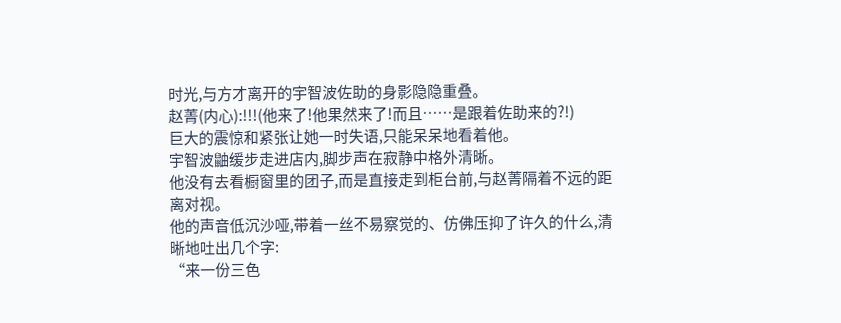时光,与方才离开的宇智波佐助的身影隐隐重叠。
赵菁(内心):!!!(他来了!他果然来了!而且……是跟着佐助来的?!)
巨大的震惊和紧张让她一时失语,只能呆呆地看着他。
宇智波鼬缓步走进店内,脚步声在寂静中格外清晰。
他没有去看橱窗里的团子,而是直接走到柜台前,与赵菁隔着不远的距离对视。
他的声音低沉沙哑,带着一丝不易察觉的、仿佛压抑了许久的什么,清晰地吐出几个字:
“来一份三色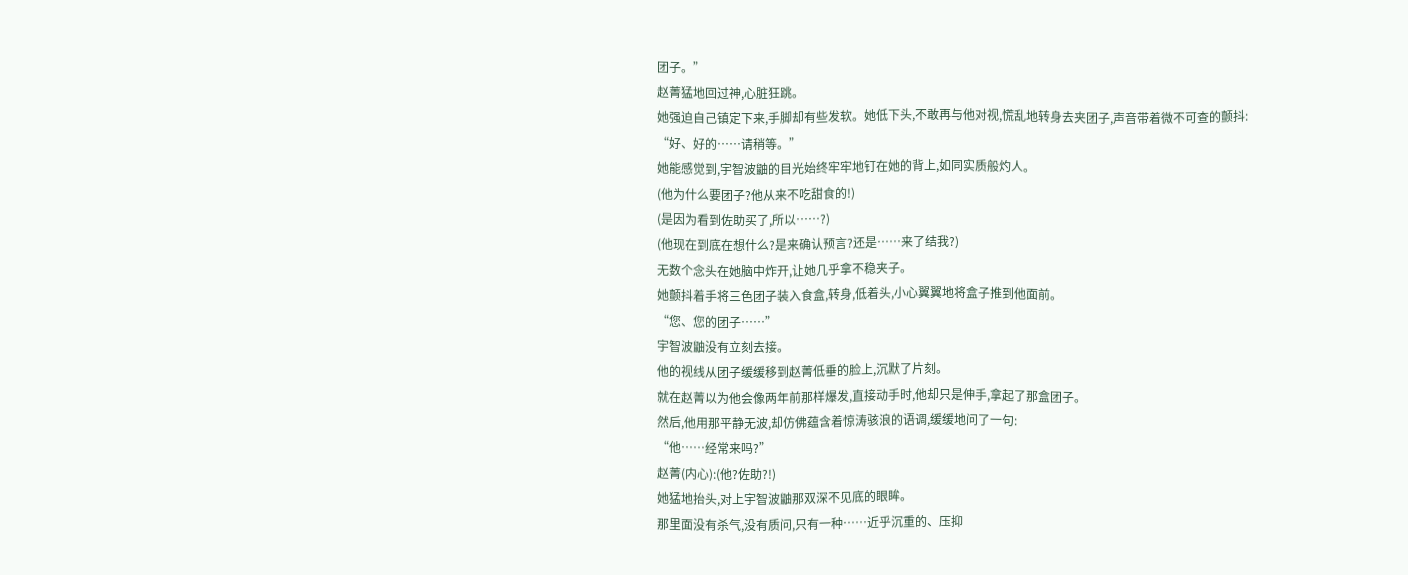团子。”
赵菁猛地回过神,心脏狂跳。
她强迫自己镇定下来,手脚却有些发软。她低下头,不敢再与他对视,慌乱地转身去夹团子,声音带着微不可查的颤抖:
“好、好的……请稍等。”
她能感觉到,宇智波鼬的目光始终牢牢地钉在她的背上,如同实质般灼人。
(他为什么要团子?他从来不吃甜食的!)
(是因为看到佐助买了,所以……?)
(他现在到底在想什么?是来确认预言?还是……来了结我?)
无数个念头在她脑中炸开,让她几乎拿不稳夹子。
她颤抖着手将三色团子装入食盒,转身,低着头,小心翼翼地将盒子推到他面前。
“您、您的团子……”
宇智波鼬没有立刻去接。
他的视线从团子缓缓移到赵菁低垂的脸上,沉默了片刻。
就在赵菁以为他会像两年前那样爆发,直接动手时,他却只是伸手,拿起了那盒团子。
然后,他用那平静无波,却仿佛蕴含着惊涛骇浪的语调,缓缓地问了一句:
“他……经常来吗?”
赵菁(内心):(他?佐助?!)
她猛地抬头,对上宇智波鼬那双深不见底的眼眸。
那里面没有杀气,没有质问,只有一种……近乎沉重的、压抑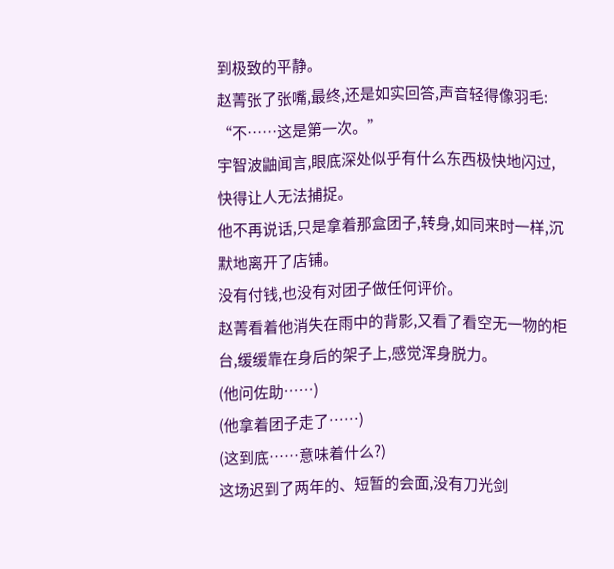到极致的平静。
赵菁张了张嘴,最终,还是如实回答,声音轻得像羽毛:
“不……这是第一次。”
宇智波鼬闻言,眼底深处似乎有什么东西极快地闪过,快得让人无法捕捉。
他不再说话,只是拿着那盒团子,转身,如同来时一样,沉默地离开了店铺。
没有付钱,也没有对团子做任何评价。
赵菁看着他消失在雨中的背影,又看了看空无一物的柜台,缓缓靠在身后的架子上,感觉浑身脱力。
(他问佐助……)
(他拿着团子走了……)
(这到底……意味着什么?)
这场迟到了两年的、短暂的会面,没有刀光剑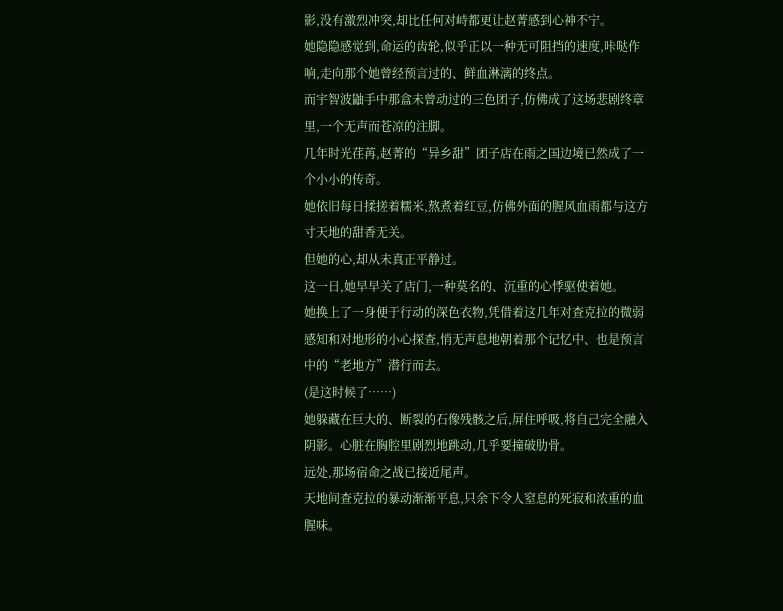影,没有激烈冲突,却比任何对峙都更让赵菁感到心神不宁。
她隐隐感觉到,命运的齿轮,似乎正以一种无可阻挡的速度,咔哒作响,走向那个她曾经预言过的、鲜血淋漓的终点。
而宇智波鼬手中那盒未曾动过的三色团子,仿佛成了这场悲剧终章里,一个无声而苍凉的注脚。
几年时光荏苒,赵菁的“异乡甜”团子店在雨之国边境已然成了一个小小的传奇。
她依旧每日揉搓着糯米,熬煮着红豆,仿佛外面的腥风血雨都与这方寸天地的甜香无关。
但她的心,却从未真正平静过。
这一日,她早早关了店门,一种莫名的、沉重的心悸驱使着她。
她换上了一身便于行动的深色衣物,凭借着这几年对查克拉的微弱感知和对地形的小心探查,悄无声息地朝着那个记忆中、也是预言中的“老地方”潜行而去。
(是这时候了……)
她躲藏在巨大的、断裂的石像残骸之后,屏住呼吸,将自己完全融入阴影。心脏在胸腔里剧烈地跳动,几乎要撞破肋骨。
远处,那场宿命之战已接近尾声。
天地间查克拉的暴动渐渐平息,只余下令人窒息的死寂和浓重的血腥味。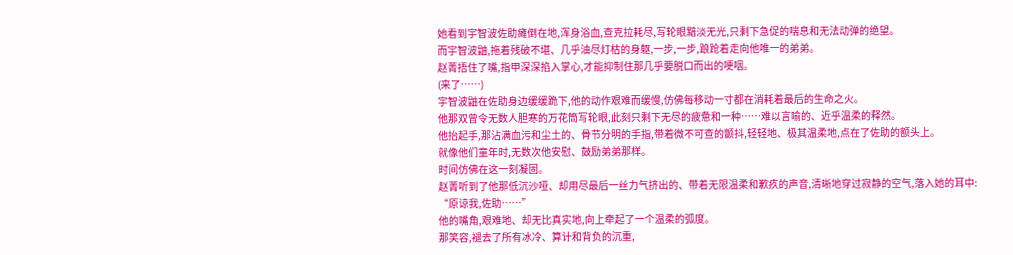她看到宇智波佐助瘫倒在地,浑身浴血,查克拉耗尽,写轮眼黯淡无光,只剩下急促的喘息和无法动弹的绝望。
而宇智波鼬,拖着残破不堪、几乎油尽灯枯的身躯,一步,一步,踉跄着走向他唯一的弟弟。
赵菁捂住了嘴,指甲深深掐入掌心,才能抑制住那几乎要脱口而出的哽咽。
(来了……)
宇智波鼬在佐助身边缓缓跪下,他的动作艰难而缓慢,仿佛每移动一寸都在消耗着最后的生命之火。
他那双曾令无数人胆寒的万花筒写轮眼,此刻只剩下无尽的疲惫和一种……难以言喻的、近乎温柔的释然。
他抬起手,那沾满血污和尘土的、骨节分明的手指,带着微不可查的颤抖,轻轻地、极其温柔地,点在了佐助的额头上。
就像他们童年时,无数次他安慰、鼓励弟弟那样。
时间仿佛在这一刻凝固。
赵菁听到了他那低沉沙哑、却用尽最后一丝力气挤出的、带着无限温柔和歉疚的声音,清晰地穿过寂静的空气,落入她的耳中:
“原谅我,佐助……”
他的嘴角,艰难地、却无比真实地,向上牵起了一个温柔的弧度。
那笑容,褪去了所有冰冷、算计和背负的沉重,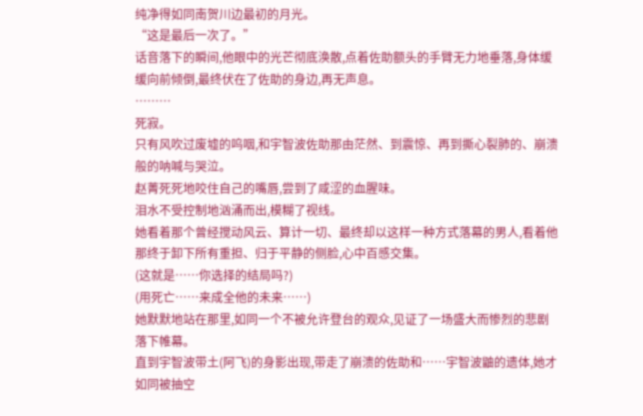纯净得如同南贺川边最初的月光。
“这是最后一次了。”
话音落下的瞬间,他眼中的光芒彻底涣散,点着佐助额头的手臂无力地垂落,身体缓缓向前倾倒,最终伏在了佐助的身边,再无声息。
………
死寂。
只有风吹过废墟的呜咽,和宇智波佐助那由茫然、到震惊、再到撕心裂肺的、崩溃般的呐喊与哭泣。
赵菁死死地咬住自己的嘴唇,尝到了咸涩的血腥味。
泪水不受控制地汹涌而出,模糊了视线。
她看着那个曾经搅动风云、算计一切、最终却以这样一种方式落幕的男人,看着他那终于卸下所有重担、归于平静的侧脸,心中百感交集。
(这就是……你选择的结局吗?)
(用死亡……来成全他的未来……)
她默默地站在那里,如同一个不被允许登台的观众,见证了一场盛大而惨烈的悲剧落下帷幕。
直到宇智波带土(阿飞)的身影出现,带走了崩溃的佐助和……宇智波鼬的遗体,她才如同被抽空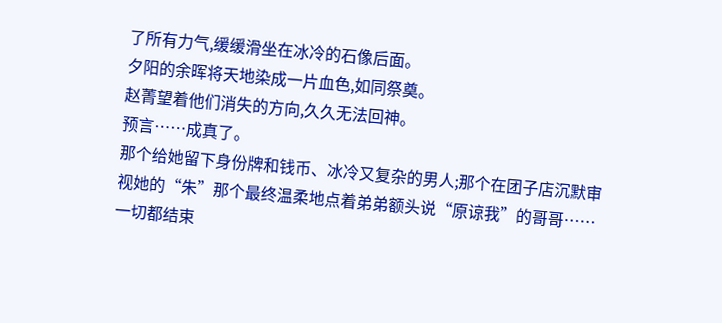了所有力气,缓缓滑坐在冰冷的石像后面。
夕阳的余晖将天地染成一片血色,如同祭奠。
赵菁望着他们消失的方向,久久无法回神。
预言……成真了。
那个给她留下身份牌和钱币、冰冷又复杂的男人;那个在团子店沉默审视她的“朱”那个最终温柔地点着弟弟额头说“原谅我”的哥哥……
一切都结束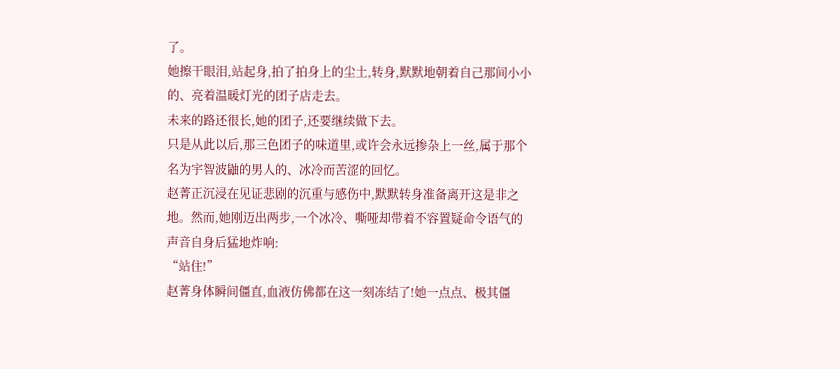了。
她擦干眼泪,站起身,拍了拍身上的尘土,转身,默默地朝着自己那间小小的、亮着温暖灯光的团子店走去。
未来的路还很长,她的团子,还要继续做下去。
只是从此以后,那三色团子的味道里,或许会永远掺杂上一丝,属于那个名为宇智波鼬的男人的、冰冷而苦涩的回忆。
赵菁正沉浸在见证悲剧的沉重与感伤中,默默转身准备离开这是非之地。然而,她刚迈出两步,一个冰冷、嘶哑却带着不容置疑命令语气的声音自身后猛地炸响:
“站住!”
赵菁身体瞬间僵直,血液仿佛都在这一刻冻结了!她一点点、极其僵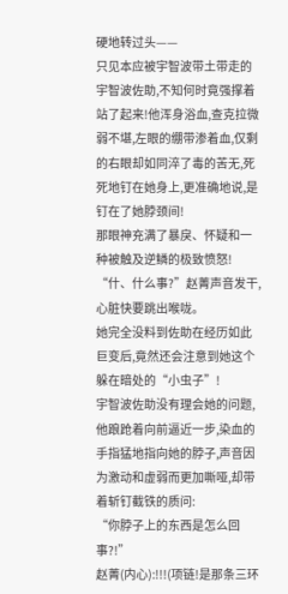硬地转过头——
只见本应被宇智波带土带走的宇智波佐助,不知何时竟强撑着站了起来!他浑身浴血,查克拉微弱不堪,左眼的绷带渗着血,仅剩的右眼却如同淬了毒的苦无,死死地钉在她身上,更准确地说,是钉在了她脖颈间!
那眼神充满了暴戾、怀疑和一种被触及逆鳞的极致愤怒!
“什、什么事?”赵菁声音发干,心脏快要跳出喉咙。
她完全没料到佐助在经历如此巨变后,竟然还会注意到她这个躲在暗处的“小虫子”!
宇智波佐助没有理会她的问题,他踉跄着向前逼近一步,染血的手指猛地指向她的脖子,声音因为激动和虚弱而更加嘶哑,却带着斩钉截铁的质问:
“你脖子上的东西是怎么回事?!”
赵菁(内心):!!!(项链!是那条三环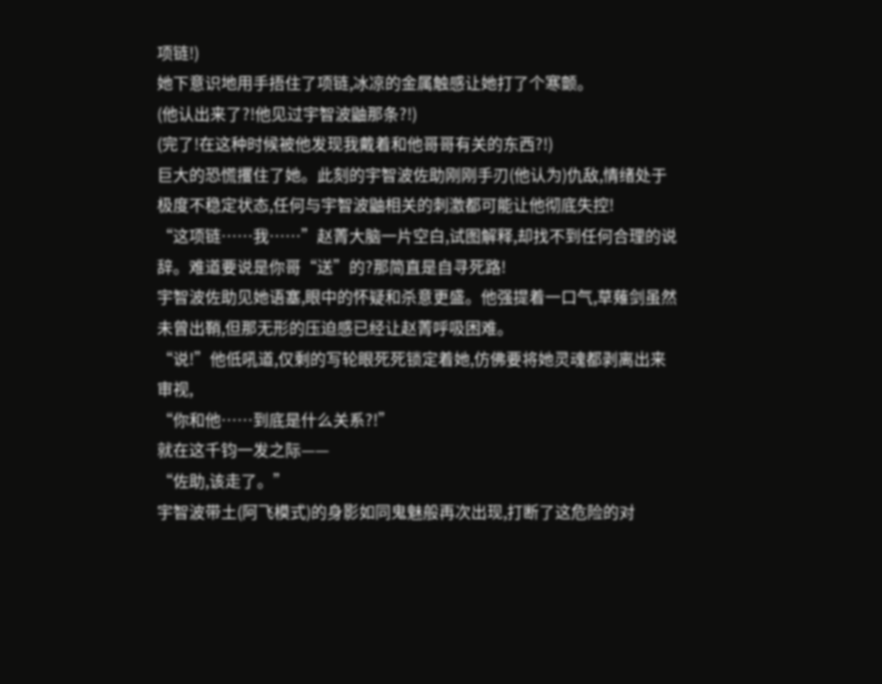项链!)
她下意识地用手捂住了项链,冰凉的金属触感让她打了个寒颤。
(他认出来了?!他见过宇智波鼬那条?!)
(完了!在这种时候被他发现我戴着和他哥哥有关的东西?!)
巨大的恐慌攫住了她。此刻的宇智波佐助刚刚手刃(他认为)仇敌,情绪处于极度不稳定状态,任何与宇智波鼬相关的刺激都可能让他彻底失控!
“这项链……我……”赵菁大脑一片空白,试图解释,却找不到任何合理的说辞。难道要说是你哥“送”的?那简直是自寻死路!
宇智波佐助见她语塞,眼中的怀疑和杀意更盛。他强提着一口气,草薙剑虽然未曾出鞘,但那无形的压迫感已经让赵菁呼吸困难。
“说!”他低吼道,仅剩的写轮眼死死锁定着她,仿佛要将她灵魂都剥离出来审视,
“你和他……到底是什么关系?!”
就在这千钧一发之际——
“佐助,该走了。”
宇智波带土(阿飞模式)的身影如同鬼魅般再次出现,打断了这危险的对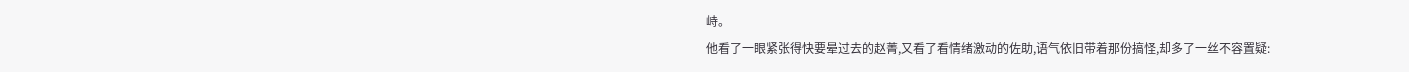峙。
他看了一眼紧张得快要晕过去的赵菁,又看了看情绪激动的佐助,语气依旧带着那份搞怪,却多了一丝不容置疑: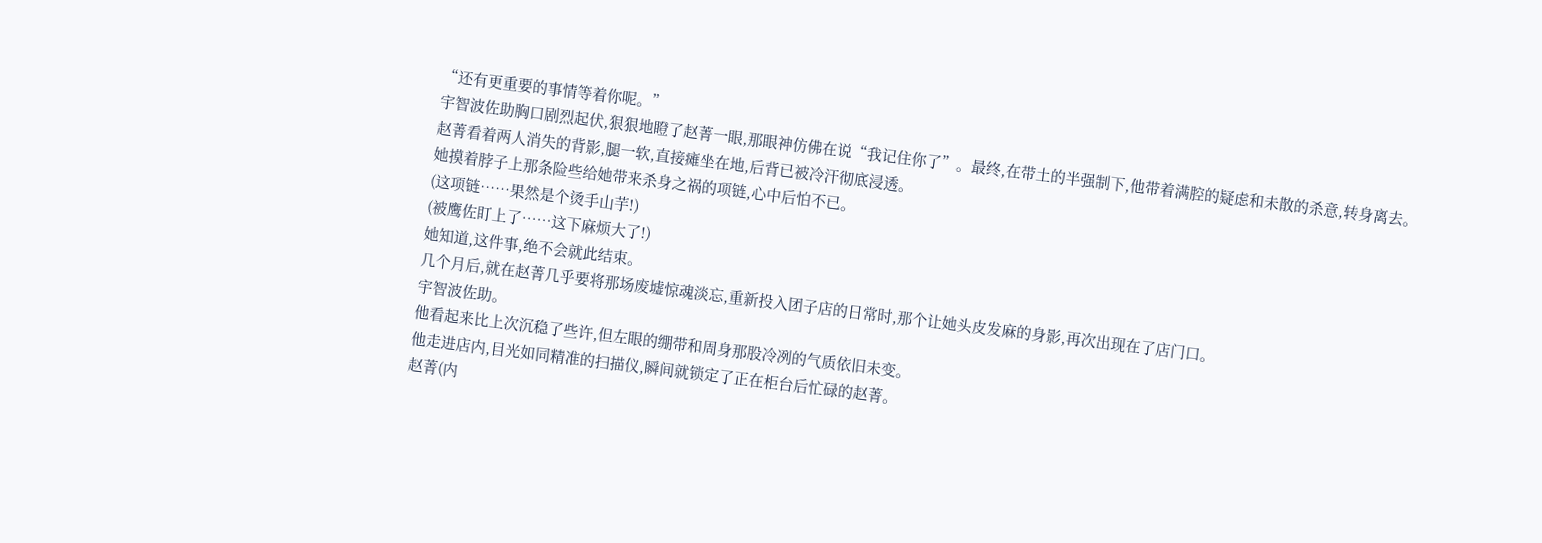“还有更重要的事情等着你呢。”
宇智波佐助胸口剧烈起伏,狠狠地瞪了赵菁一眼,那眼神仿佛在说“我记住你了”。最终,在带土的半强制下,他带着满腔的疑虑和未散的杀意,转身离去。
赵菁看着两人消失的背影,腿一软,直接瘫坐在地,后背已被冷汗彻底浸透。
她摸着脖子上那条险些给她带来杀身之祸的项链,心中后怕不已。
(这项链……果然是个烫手山芋!)
(被鹰佐盯上了……这下麻烦大了!)
她知道,这件事,绝不会就此结束。
几个月后,就在赵菁几乎要将那场废墟惊魂淡忘,重新投入团子店的日常时,那个让她头皮发麻的身影,再次出现在了店门口。
宇智波佐助。
他看起来比上次沉稳了些许,但左眼的绷带和周身那股冷冽的气质依旧未变。
他走进店内,目光如同精准的扫描仪,瞬间就锁定了正在柜台后忙碌的赵菁。
赵菁(内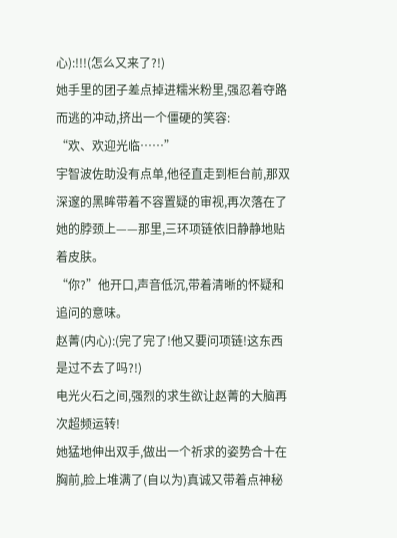心):!!!(怎么又来了?!)
她手里的团子差点掉进糯米粉里,强忍着夺路而逃的冲动,挤出一个僵硬的笑容:
“欢、欢迎光临……”
宇智波佐助没有点单,他径直走到柜台前,那双深邃的黑眸带着不容置疑的审视,再次落在了她的脖颈上——那里,三环项链依旧静静地贴着皮肤。
“你?”他开口,声音低沉,带着清晰的怀疑和追问的意味。
赵菁(内心):(完了完了!他又要问项链!这东西是过不去了吗?!)
电光火石之间,强烈的求生欲让赵菁的大脑再次超频运转!
她猛地伸出双手,做出一个祈求的姿势合十在胸前,脸上堆满了(自以为)真诚又带着点神秘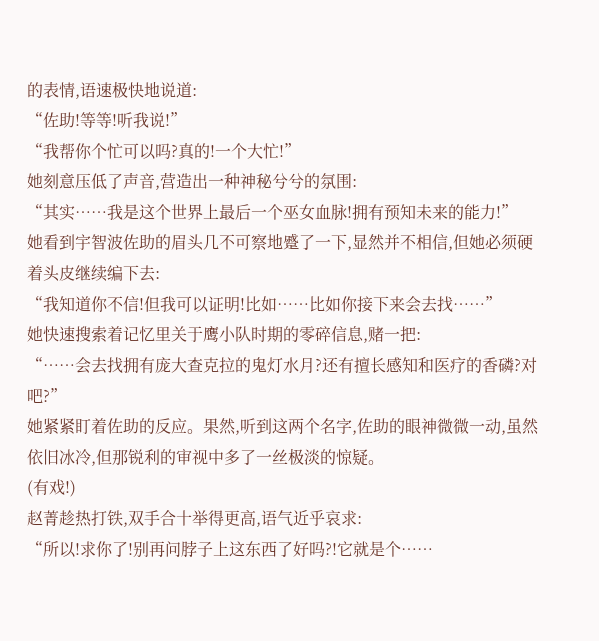的表情,语速极快地说道:
“佐助!等等!听我说!”
“我帮你个忙可以吗?真的!一个大忙!”
她刻意压低了声音,营造出一种神秘兮兮的氛围:
“其实……我是这个世界上最后一个巫女血脉!拥有预知未来的能力!”
她看到宇智波佐助的眉头几不可察地蹙了一下,显然并不相信,但她必须硬着头皮继续编下去:
“我知道你不信!但我可以证明!比如……比如你接下来会去找……”
她快速搜索着记忆里关于鹰小队时期的零碎信息,赌一把:
“……会去找拥有庞大查克拉的鬼灯水月?还有擅长感知和医疗的香磷?对吧?”
她紧紧盯着佐助的反应。果然,听到这两个名字,佐助的眼神微微一动,虽然依旧冰冷,但那锐利的审视中多了一丝极淡的惊疑。
(有戏!)
赵菁趁热打铁,双手合十举得更高,语气近乎哀求:
“所以!求你了!别再问脖子上这东西了好吗?!它就是个……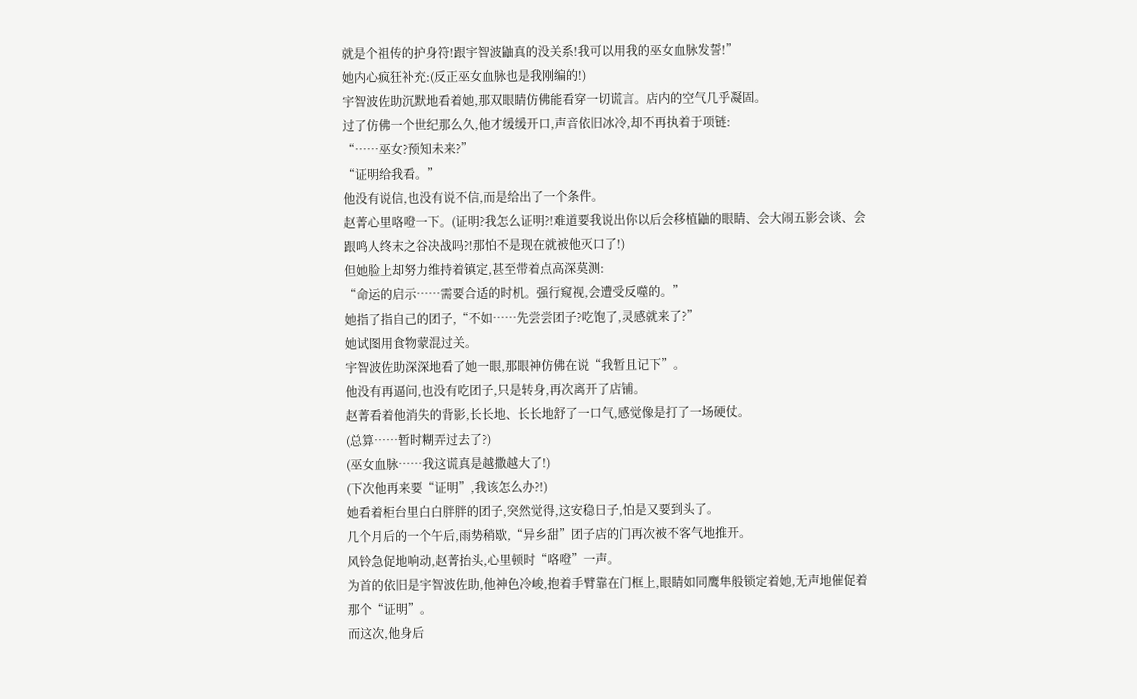就是个祖传的护身符!跟宇智波鼬真的没关系!我可以用我的巫女血脉发誓!”
她内心疯狂补充:(反正巫女血脉也是我刚编的!)
宇智波佐助沉默地看着她,那双眼睛仿佛能看穿一切谎言。店内的空气几乎凝固。
过了仿佛一个世纪那么久,他才缓缓开口,声音依旧冰冷,却不再执着于项链:
“……巫女?预知未来?”
“证明给我看。”
他没有说信,也没有说不信,而是给出了一个条件。
赵菁心里咯噔一下。(证明?我怎么证明?!难道要我说出你以后会移植鼬的眼睛、会大闹五影会谈、会跟鸣人终末之谷决战吗?!那怕不是现在就被他灭口了!)
但她脸上却努力维持着镇定,甚至带着点高深莫测:
“命运的启示……需要合适的时机。强行窥视,会遭受反噬的。”
她指了指自己的团子,“不如……先尝尝团子?吃饱了,灵感就来了?”
她试图用食物蒙混过关。
宇智波佐助深深地看了她一眼,那眼神仿佛在说“我暂且记下”。
他没有再逼问,也没有吃团子,只是转身,再次离开了店铺。
赵菁看着他消失的背影,长长地、长长地舒了一口气,感觉像是打了一场硬仗。
(总算……暂时糊弄过去了?)
(巫女血脉……我这谎真是越撒越大了!)
(下次他再来要“证明”,我该怎么办?!)
她看着柜台里白白胖胖的团子,突然觉得,这安稳日子,怕是又要到头了。
几个月后的一个午后,雨势稍歇,“异乡甜”团子店的门再次被不客气地推开。
风铃急促地响动,赵菁抬头,心里顿时“咯噔”一声。
为首的依旧是宇智波佐助,他神色冷峻,抱着手臂靠在门框上,眼睛如同鹰隼般锁定着她,无声地催促着那个“证明”。
而这次,他身后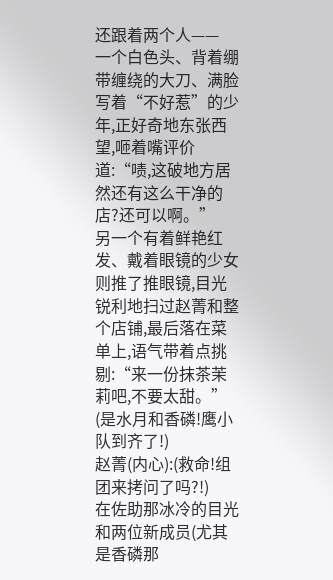还跟着两个人——
一个白色头、背着绷带缠绕的大刀、满脸写着“不好惹”的少年,正好奇地东张西望,咂着嘴评价道:“啧,这破地方居然还有这么干净的店?还可以啊。”
另一个有着鲜艳红发、戴着眼镜的少女则推了推眼镜,目光锐利地扫过赵菁和整个店铺,最后落在菜单上,语气带着点挑剔:“来一份抹茶茉莉吧,不要太甜。”
(是水月和香磷!鹰小队到齐了!)
赵菁(内心):(救命!组团来拷问了吗?!)
在佐助那冰冷的目光和两位新成员(尤其是香磷那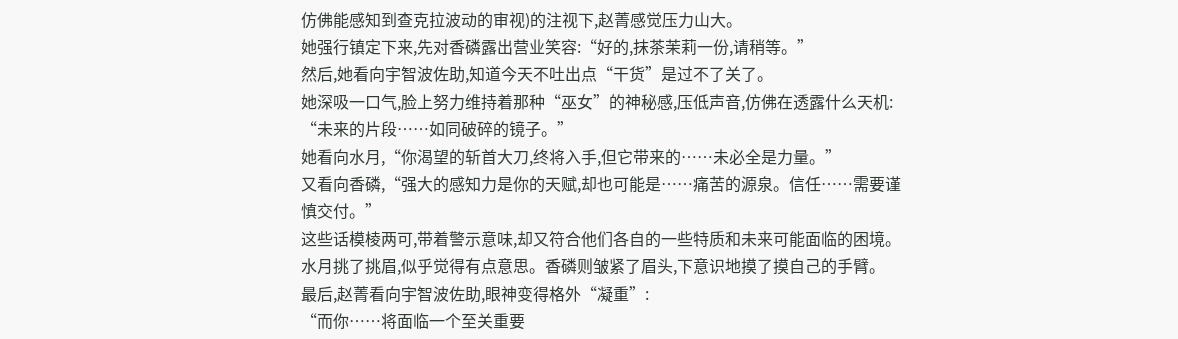仿佛能感知到查克拉波动的审视)的注视下,赵菁感觉压力山大。
她强行镇定下来,先对香磷露出营业笑容:“好的,抹茶茉莉一份,请稍等。”
然后,她看向宇智波佐助,知道今天不吐出点“干货”是过不了关了。
她深吸一口气,脸上努力维持着那种“巫女”的神秘感,压低声音,仿佛在透露什么天机:
“未来的片段……如同破碎的镜子。”
她看向水月,“你渴望的斩首大刀,终将入手,但它带来的……未必全是力量。”
又看向香磷,“强大的感知力是你的天赋,却也可能是……痛苦的源泉。信任……需要谨慎交付。”
这些话模棱两可,带着警示意味,却又符合他们各自的一些特质和未来可能面临的困境。
水月挑了挑眉,似乎觉得有点意思。香磷则皱紧了眉头,下意识地摸了摸自己的手臂。
最后,赵菁看向宇智波佐助,眼神变得格外“凝重”:
“而你……将面临一个至关重要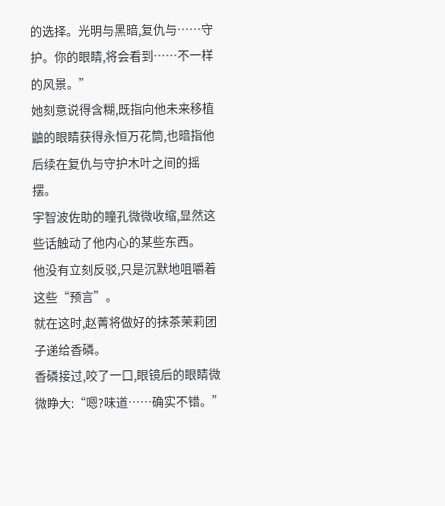的选择。光明与黑暗,复仇与……守护。你的眼睛,将会看到……不一样的风景。”
她刻意说得含糊,既指向他未来移植鼬的眼睛获得永恒万花筒,也暗指他后续在复仇与守护木叶之间的摇摆。
宇智波佐助的瞳孔微微收缩,显然这些话触动了他内心的某些东西。
他没有立刻反驳,只是沉默地咀嚼着这些“预言”。
就在这时,赵菁将做好的抹茶茉莉团子递给香磷。
香磷接过,咬了一口,眼镜后的眼睛微微睁大:“嗯?味道……确实不错。”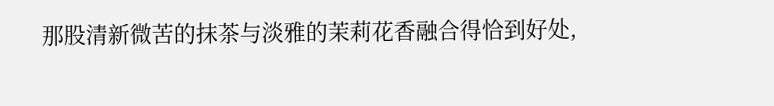那股清新微苦的抹茶与淡雅的茉莉花香融合得恰到好处,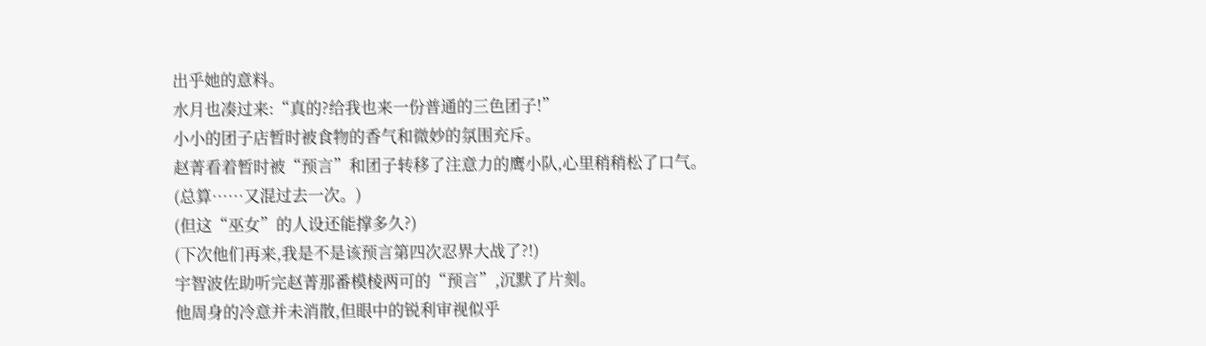出乎她的意料。
水月也凑过来:“真的?给我也来一份普通的三色团子!”
小小的团子店暂时被食物的香气和微妙的氛围充斥。
赵菁看着暂时被“预言”和团子转移了注意力的鹰小队,心里稍稍松了口气。
(总算……又混过去一次。)
(但这“巫女”的人设还能撑多久?)
(下次他们再来,我是不是该预言第四次忍界大战了?!)
宇智波佐助听完赵菁那番模棱两可的“预言”,沉默了片刻。
他周身的冷意并未消散,但眼中的锐利审视似乎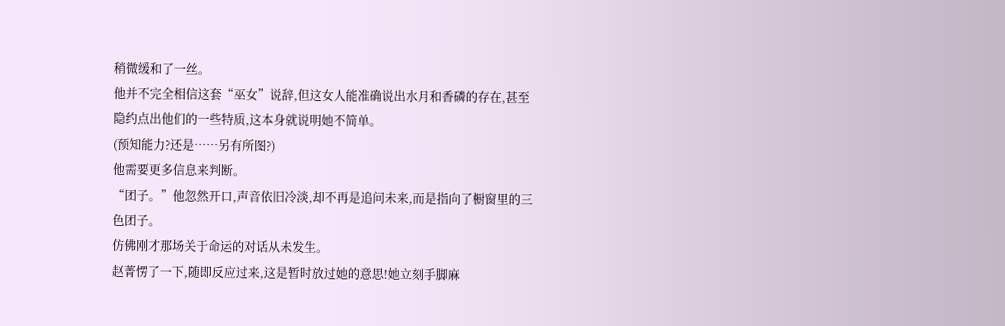稍微缓和了一丝。
他并不完全相信这套“巫女”说辞,但这女人能准确说出水月和香磷的存在,甚至隐约点出他们的一些特质,这本身就说明她不简单。
(预知能力?还是……另有所图?)
他需要更多信息来判断。
“团子。”他忽然开口,声音依旧冷淡,却不再是追问未来,而是指向了橱窗里的三色团子。
仿佛刚才那场关于命运的对话从未发生。
赵菁愣了一下,随即反应过来,这是暂时放过她的意思!她立刻手脚麻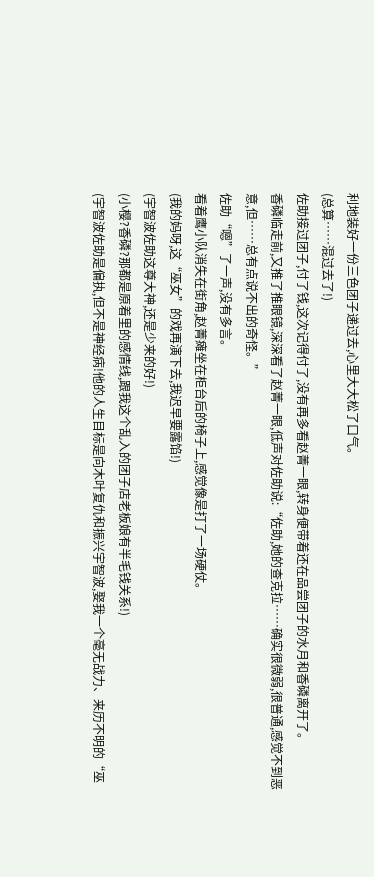利地装好一份三色团子递过去,心里大大松了口气。
(总算……混过去了!)
佐助接过团子,付了钱,这次记得付了,没有再多看赵菁一眼,转身便带着还在品尝团子的水月和香磷离开了。
香磷临走前,又推了推眼镜,深深看了赵菁一眼,低声对佐助说:“佐助,她的查克拉……确实很微弱,很普通,感觉不到恶意,但……总有点说不出的奇怪。”
佐助“嗯”了一声,没有多言。
看着鹰小队消失在街角,赵菁瘫坐在柜台后的椅子上,感觉像是打了一场硬仗。
(我的妈呀,这“巫女”的戏再演下去,我迟早要露馅!)
(宇智波佐助这尊大神,还是少来的好!)
(小樱?香磷?那都是原着里的感情线,跟我这个乱入的团子店老板娘有半毛钱关系!)
(宇智波佐助是偏执,但不是神经病!他的人生目标是向木叶复仇和振兴宇智波,娶我一个毫无战力、来历不明的“巫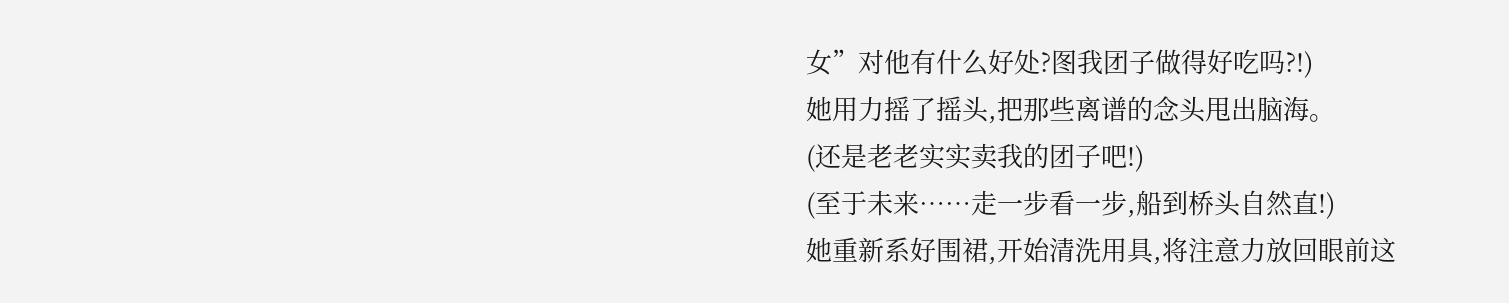女”对他有什么好处?图我团子做得好吃吗?!)
她用力摇了摇头,把那些离谱的念头甩出脑海。
(还是老老实实卖我的团子吧!)
(至于未来……走一步看一步,船到桥头自然直!)
她重新系好围裙,开始清洗用具,将注意力放回眼前这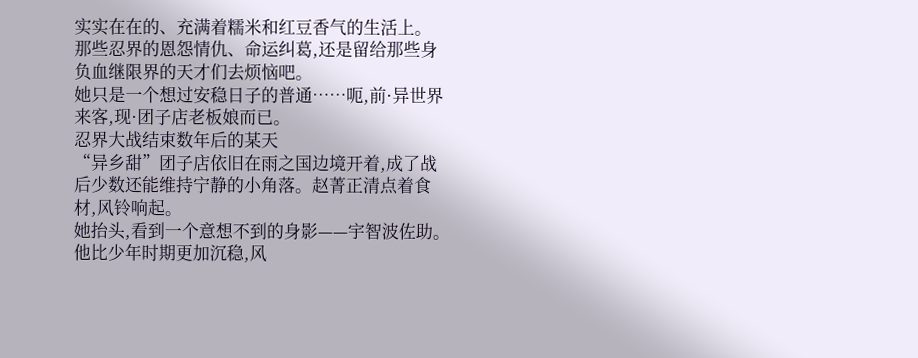实实在在的、充满着糯米和红豆香气的生活上。
那些忍界的恩怨情仇、命运纠葛,还是留给那些身负血继限界的天才们去烦恼吧。
她只是一个想过安稳日子的普通……呃,前·异世界来客,现·团子店老板娘而已。
忍界大战结束数年后的某天
“异乡甜”团子店依旧在雨之国边境开着,成了战后少数还能维持宁静的小角落。赵菁正清点着食材,风铃响起。
她抬头,看到一个意想不到的身影——宇智波佐助。
他比少年时期更加沉稳,风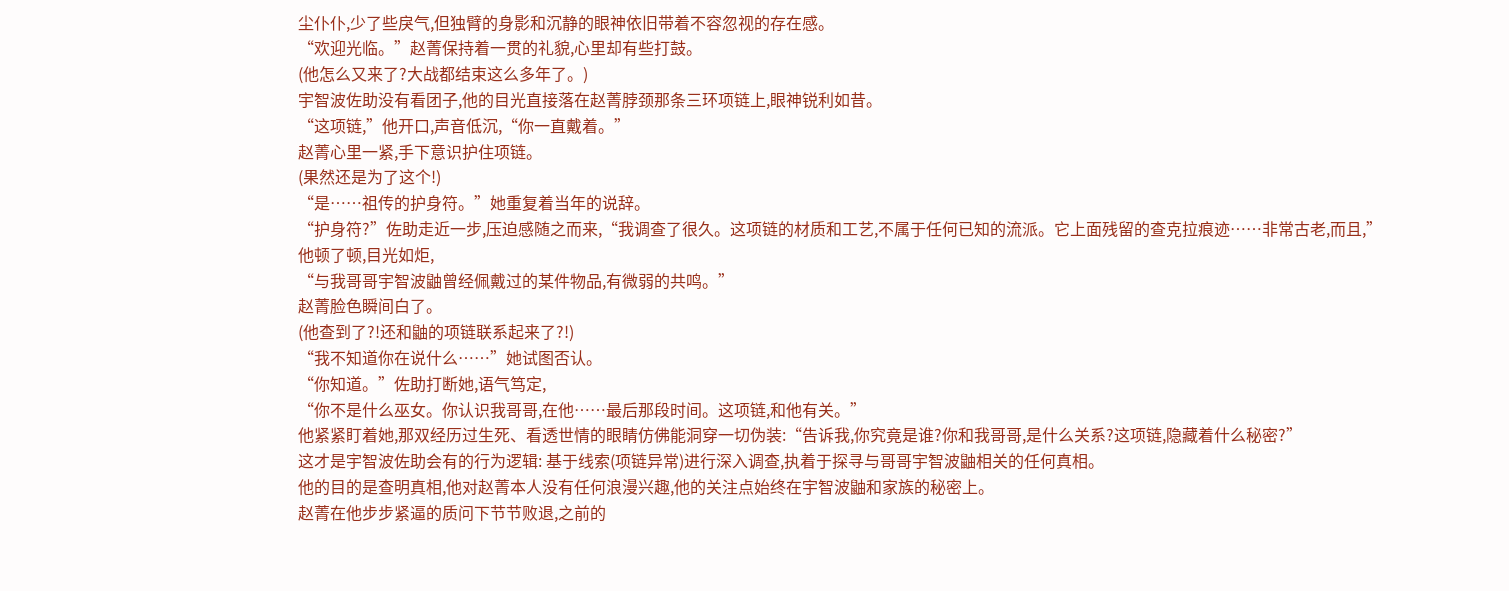尘仆仆,少了些戾气,但独臂的身影和沉静的眼神依旧带着不容忽视的存在感。
“欢迎光临。”赵菁保持着一贯的礼貌,心里却有些打鼓。
(他怎么又来了?大战都结束这么多年了。)
宇智波佐助没有看团子,他的目光直接落在赵菁脖颈那条三环项链上,眼神锐利如昔。
“这项链,”他开口,声音低沉,“你一直戴着。”
赵菁心里一紧,手下意识护住项链。
(果然还是为了这个!)
“是……祖传的护身符。”她重复着当年的说辞。
“护身符?”佐助走近一步,压迫感随之而来,“我调查了很久。这项链的材质和工艺,不属于任何已知的流派。它上面残留的查克拉痕迹……非常古老,而且,”
他顿了顿,目光如炬,
“与我哥哥宇智波鼬曾经佩戴过的某件物品,有微弱的共鸣。”
赵菁脸色瞬间白了。
(他查到了?!还和鼬的项链联系起来了?!)
“我不知道你在说什么……”她试图否认。
“你知道。”佐助打断她,语气笃定,
“你不是什么巫女。你认识我哥哥,在他……最后那段时间。这项链,和他有关。”
他紧紧盯着她,那双经历过生死、看透世情的眼睛仿佛能洞穿一切伪装:“告诉我,你究竟是谁?你和我哥哥,是什么关系?这项链,隐藏着什么秘密?”
这才是宇智波佐助会有的行为逻辑: 基于线索(项链异常)进行深入调查,执着于探寻与哥哥宇智波鼬相关的任何真相。
他的目的是查明真相,他对赵菁本人没有任何浪漫兴趣,他的关注点始终在宇智波鼬和家族的秘密上。
赵菁在他步步紧逼的质问下节节败退,之前的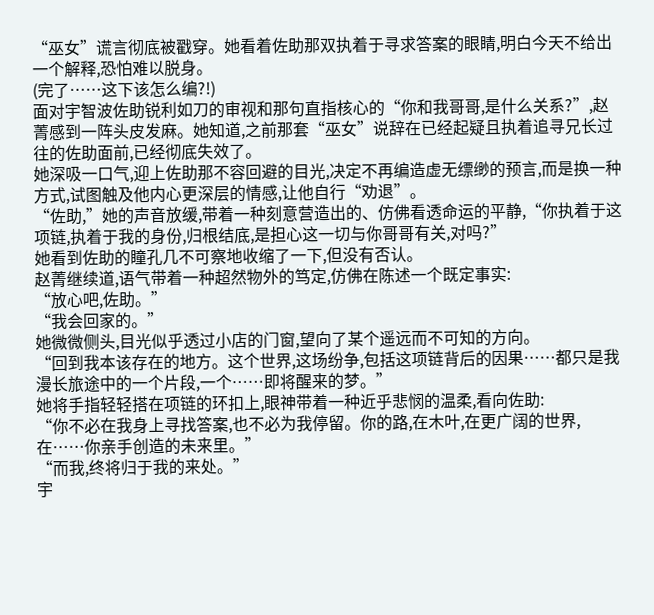“巫女”谎言彻底被戳穿。她看着佐助那双执着于寻求答案的眼睛,明白今天不给出一个解释,恐怕难以脱身。
(完了……这下该怎么编?!)
面对宇智波佐助锐利如刀的审视和那句直指核心的“你和我哥哥,是什么关系?”,赵菁感到一阵头皮发麻。她知道,之前那套“巫女”说辞在已经起疑且执着追寻兄长过往的佐助面前,已经彻底失效了。
她深吸一口气,迎上佐助那不容回避的目光,决定不再编造虚无缥缈的预言,而是换一种方式,试图触及他内心更深层的情感,让他自行“劝退”。
“佐助,”她的声音放缓,带着一种刻意营造出的、仿佛看透命运的平静,“你执着于这项链,执着于我的身份,归根结底,是担心这一切与你哥哥有关,对吗?”
她看到佐助的瞳孔几不可察地收缩了一下,但没有否认。
赵菁继续道,语气带着一种超然物外的笃定,仿佛在陈述一个既定事实:
“放心吧,佐助。”
“我会回家的。”
她微微侧头,目光似乎透过小店的门窗,望向了某个遥远而不可知的方向。
“回到我本该存在的地方。这个世界,这场纷争,包括这项链背后的因果……都只是我漫长旅途中的一个片段,一个……即将醒来的梦。”
她将手指轻轻搭在项链的环扣上,眼神带着一种近乎悲悯的温柔,看向佐助:
“你不必在我身上寻找答案,也不必为我停留。你的路,在木叶,在更广阔的世界,在……你亲手创造的未来里。”
“而我,终将归于我的来处。”
宇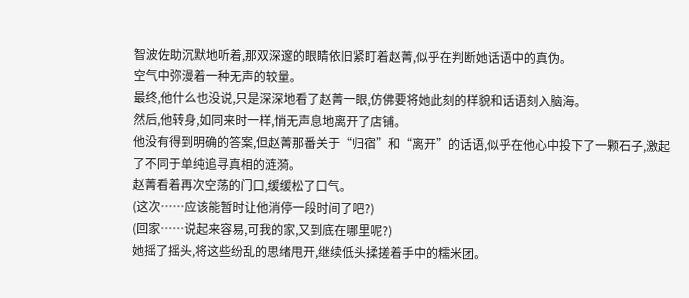智波佐助沉默地听着,那双深邃的眼睛依旧紧盯着赵菁,似乎在判断她话语中的真伪。
空气中弥漫着一种无声的较量。
最终,他什么也没说,只是深深地看了赵菁一眼,仿佛要将她此刻的样貌和话语刻入脑海。
然后,他转身,如同来时一样,悄无声息地离开了店铺。
他没有得到明确的答案,但赵菁那番关于“归宿”和“离开”的话语,似乎在他心中投下了一颗石子,激起了不同于单纯追寻真相的涟漪。
赵菁看着再次空荡的门口,缓缓松了口气。
(这次……应该能暂时让他消停一段时间了吧?)
(回家……说起来容易,可我的家,又到底在哪里呢?)
她摇了摇头,将这些纷乱的思绪甩开,继续低头揉搓着手中的糯米团。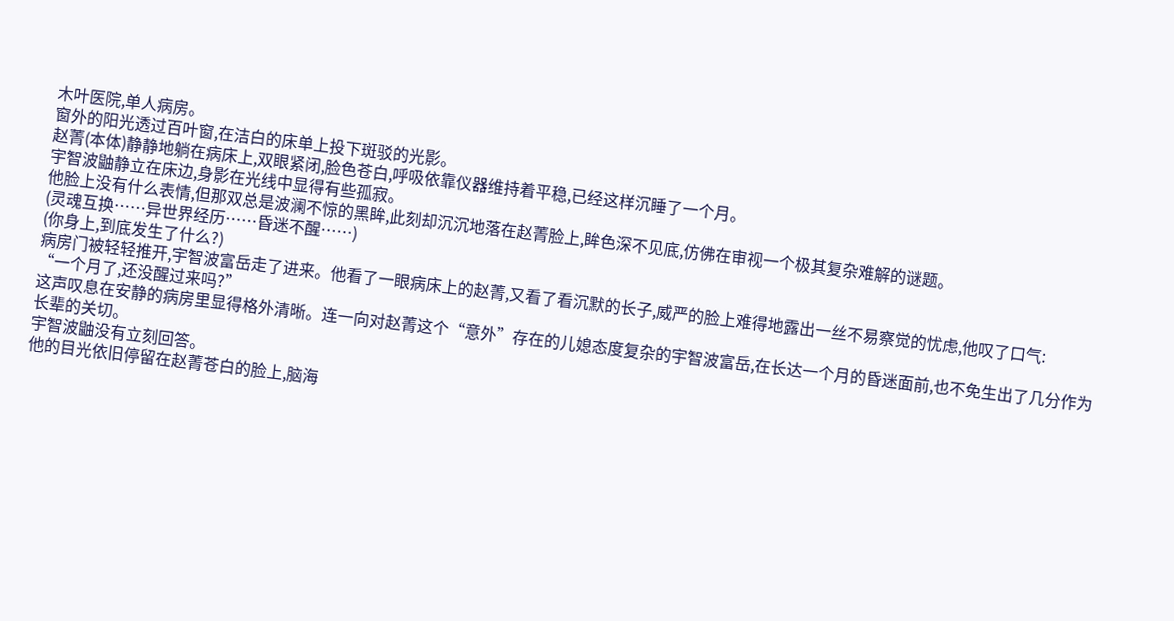木叶医院,单人病房。
窗外的阳光透过百叶窗,在洁白的床单上投下斑驳的光影。
赵菁(本体)静静地躺在病床上,双眼紧闭,脸色苍白,呼吸依靠仪器维持着平稳,已经这样沉睡了一个月。
宇智波鼬静立在床边,身影在光线中显得有些孤寂。
他脸上没有什么表情,但那双总是波澜不惊的黑眸,此刻却沉沉地落在赵菁脸上,眸色深不见底,仿佛在审视一个极其复杂难解的谜题。
(灵魂互换……异世界经历……昏迷不醒……)
(你身上,到底发生了什么?)
病房门被轻轻推开,宇智波富岳走了进来。他看了一眼病床上的赵菁,又看了看沉默的长子,威严的脸上难得地露出一丝不易察觉的忧虑,他叹了口气:
“一个月了,还没醒过来吗?”
这声叹息在安静的病房里显得格外清晰。连一向对赵菁这个“意外”存在的儿媳态度复杂的宇智波富岳,在长达一个月的昏迷面前,也不免生出了几分作为长辈的关切。
宇智波鼬没有立刻回答。
他的目光依旧停留在赵菁苍白的脸上,脑海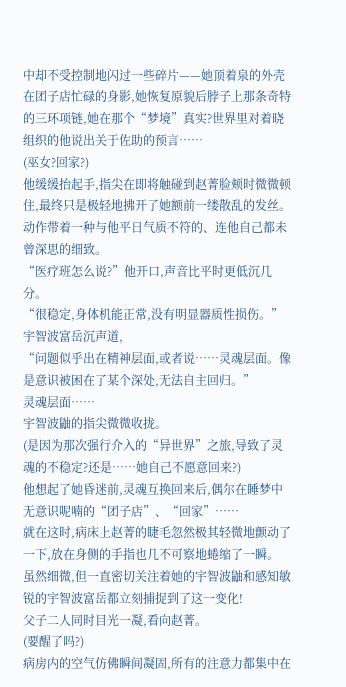中却不受控制地闪过一些碎片——她顶着泉的外壳在团子店忙碌的身影,她恢复原貌后脖子上那条奇特的三环项链,她在那个“梦境”真实?世界里对着晓组织的他说出关于佐助的预言……
(巫女?回家?)
他缓缓抬起手,指尖在即将触碰到赵菁脸颊时微微顿住,最终只是极轻地拂开了她额前一缕散乱的发丝。
动作带着一种与他平日气质不符的、连他自己都未曾深思的细致。
“医疗班怎么说?”他开口,声音比平时更低沉几分。
“很稳定,身体机能正常,没有明显器质性损伤。”宇智波富岳沉声道,
“问题似乎出在精神层面,或者说……灵魂层面。像是意识被困在了某个深处,无法自主回归。”
灵魂层面……
宇智波鼬的指尖微微收拢。
(是因为那次强行介入的“异世界”之旅,导致了灵魂的不稳定?还是……她自己不愿意回来?)
他想起了她昏迷前,灵魂互换回来后,偶尔在睡梦中无意识呢喃的“团子店”、“回家”……
就在这时,病床上赵菁的睫毛忽然极其轻微地颤动了一下,放在身侧的手指也几不可察地蜷缩了一瞬。
虽然细微,但一直密切关注着她的宇智波鼬和感知敏锐的宇智波富岳都立刻捕捉到了这一变化!
父子二人同时目光一凝,看向赵菁。
(要醒了吗?)
病房内的空气仿佛瞬间凝固,所有的注意力都集中在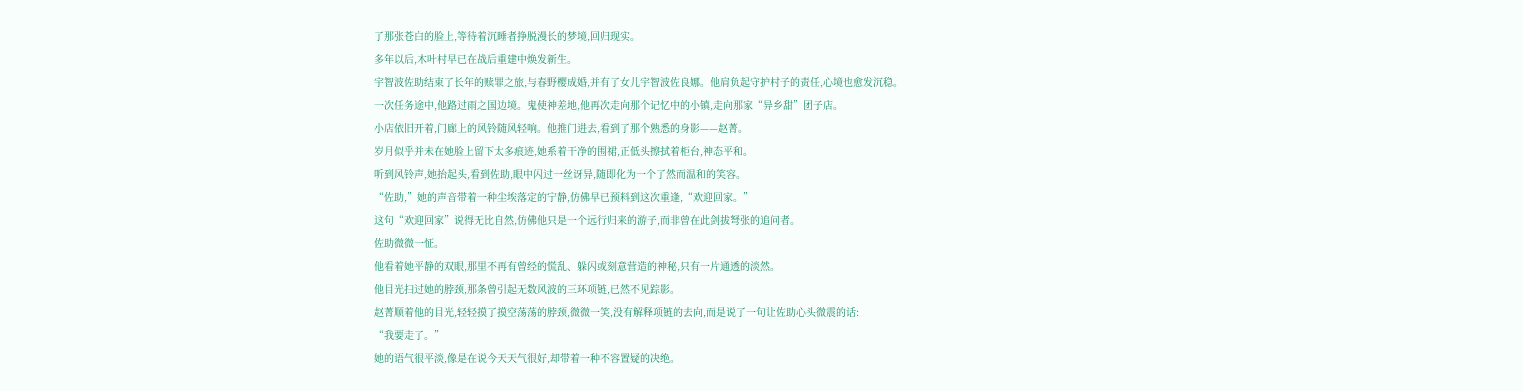了那张苍白的脸上,等待着沉睡者挣脱漫长的梦境,回归现实。
多年以后,木叶村早已在战后重建中焕发新生。
宇智波佐助结束了长年的赎罪之旅,与春野樱成婚,并有了女儿宇智波佐良娜。他肩负起守护村子的责任,心境也愈发沉稳。
一次任务途中,他路过雨之国边境。鬼使神差地,他再次走向那个记忆中的小镇,走向那家“异乡甜”团子店。
小店依旧开着,门廊上的风铃随风轻响。他推门进去,看到了那个熟悉的身影——赵菁。
岁月似乎并未在她脸上留下太多痕迹,她系着干净的围裙,正低头擦拭着柜台,神态平和。
听到风铃声,她抬起头,看到佐助,眼中闪过一丝讶异,随即化为一个了然而温和的笑容。
“佐助,”她的声音带着一种尘埃落定的宁静,仿佛早已预料到这次重逢,“欢迎回家。”
这句“欢迎回家”说得无比自然,仿佛他只是一个远行归来的游子,而非曾在此剑拔弩张的追问者。
佐助微微一怔。
他看着她平静的双眼,那里不再有曾经的慌乱、躲闪或刻意营造的神秘,只有一片通透的淡然。
他目光扫过她的脖颈,那条曾引起无数风波的三环项链,已然不见踪影。
赵菁顺着他的目光,轻轻摸了摸空荡荡的脖颈,微微一笑,没有解释项链的去向,而是说了一句让佐助心头微震的话:
“我要走了。”
她的语气很平淡,像是在说今天天气很好,却带着一种不容置疑的决绝。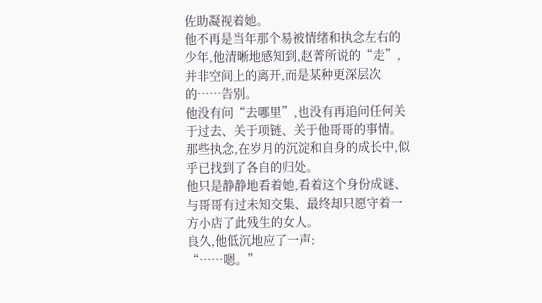佐助凝视着她。
他不再是当年那个易被情绪和执念左右的少年,他清晰地感知到,赵菁所说的“走”,并非空间上的离开,而是某种更深层次的……告别。
他没有问“去哪里”,也没有再追问任何关于过去、关于项链、关于他哥哥的事情。那些执念,在岁月的沉淀和自身的成长中,似乎已找到了各自的归处。
他只是静静地看着她,看着这个身份成谜、与哥哥有过未知交集、最终却只愿守着一方小店了此残生的女人。
良久,他低沉地应了一声:
“……嗯。”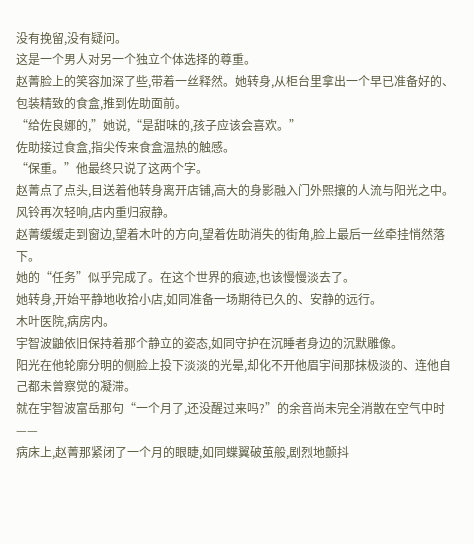没有挽留,没有疑问。
这是一个男人对另一个独立个体选择的尊重。
赵菁脸上的笑容加深了些,带着一丝释然。她转身,从柜台里拿出一个早已准备好的、包装精致的食盒,推到佐助面前。
“给佐良娜的,”她说,“是甜味的,孩子应该会喜欢。”
佐助接过食盒,指尖传来食盒温热的触感。
“保重。”他最终只说了这两个字。
赵菁点了点头,目送着他转身离开店铺,高大的身影融入门外熙攘的人流与阳光之中。
风铃再次轻响,店内重归寂静。
赵菁缓缓走到窗边,望着木叶的方向,望着佐助消失的街角,脸上最后一丝牵挂悄然落下。
她的“任务”似乎完成了。在这个世界的痕迹,也该慢慢淡去了。
她转身,开始平静地收拾小店,如同准备一场期待已久的、安静的远行。
木叶医院,病房内。
宇智波鼬依旧保持着那个静立的姿态,如同守护在沉睡者身边的沉默雕像。
阳光在他轮廓分明的侧脸上投下淡淡的光晕,却化不开他眉宇间那抹极淡的、连他自己都未曾察觉的凝滞。
就在宇智波富岳那句“一个月了,还没醒过来吗?”的余音尚未完全消散在空气中时——
病床上,赵菁那紧闭了一个月的眼睫,如同蝶翼破茧般,剧烈地颤抖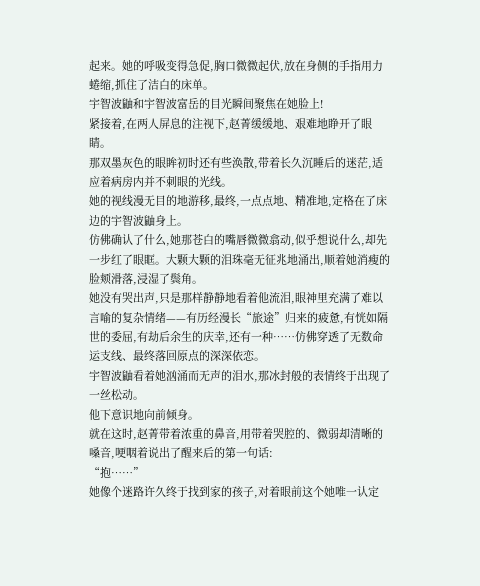起来。她的呼吸变得急促,胸口微微起伏,放在身侧的手指用力蜷缩,抓住了洁白的床单。
宇智波鼬和宇智波富岳的目光瞬间聚焦在她脸上!
紧接着,在两人屏息的注视下,赵菁缓缓地、艰难地睁开了眼睛。
那双墨灰色的眼眸初时还有些涣散,带着长久沉睡后的迷茫,适应着病房内并不刺眼的光线。
她的视线漫无目的地游移,最终,一点点地、精准地,定格在了床边的宇智波鼬身上。
仿佛确认了什么,她那苍白的嘴唇微微翕动,似乎想说什么,却先一步红了眼眶。大颗大颗的泪珠毫无征兆地涌出,顺着她消瘦的脸颊滑落,浸湿了鬓角。
她没有哭出声,只是那样静静地看着他流泪,眼神里充满了难以言喻的复杂情绪——有历经漫长“旅途”归来的疲惫,有恍如隔世的委屈,有劫后余生的庆幸,还有一种……仿佛穿透了无数命运支线、最终落回原点的深深依恋。
宇智波鼬看着她汹涌而无声的泪水,那冰封般的表情终于出现了一丝松动。
他下意识地向前倾身。
就在这时,赵菁带着浓重的鼻音,用带着哭腔的、微弱却清晰的嗓音,哽咽着说出了醒来后的第一句话:
“抱……”
她像个迷路许久终于找到家的孩子,对着眼前这个她唯一认定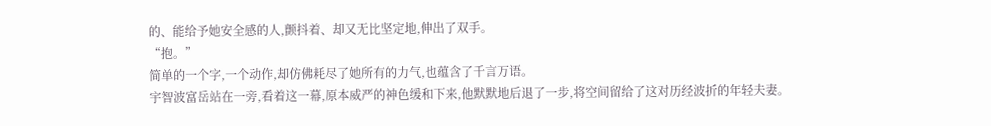的、能给予她安全感的人,颤抖着、却又无比坚定地,伸出了双手。
“抱。”
简单的一个字,一个动作,却仿佛耗尽了她所有的力气,也蕴含了千言万语。
宇智波富岳站在一旁,看着这一幕,原本威严的神色缓和下来,他默默地后退了一步,将空间留给了这对历经波折的年轻夫妻。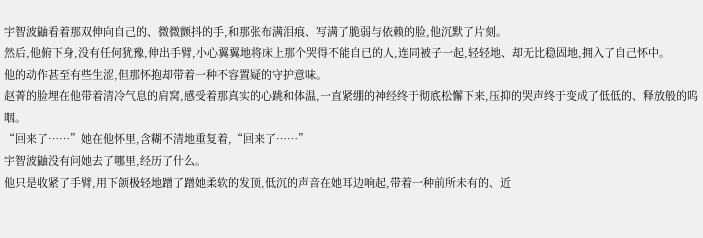宇智波鼬看着那双伸向自己的、微微颤抖的手,和那张布满泪痕、写满了脆弱与依赖的脸,他沉默了片刻。
然后,他俯下身,没有任何犹豫,伸出手臂,小心翼翼地将床上那个哭得不能自已的人,连同被子一起,轻轻地、却无比稳固地,拥入了自己怀中。
他的动作甚至有些生涩,但那怀抱却带着一种不容置疑的守护意味。
赵菁的脸埋在他带着清冷气息的肩窝,感受着那真实的心跳和体温,一直紧绷的神经终于彻底松懈下来,压抑的哭声终于变成了低低的、释放般的呜咽。
“回来了……”她在他怀里,含糊不清地重复着,“回来了……”
宇智波鼬没有问她去了哪里,经历了什么。
他只是收紧了手臂,用下颌极轻地蹭了蹭她柔软的发顶,低沉的声音在她耳边响起,带着一种前所未有的、近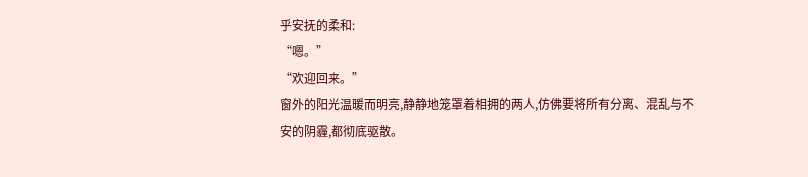乎安抚的柔和:
“嗯。”
“欢迎回来。”
窗外的阳光温暖而明亮,静静地笼罩着相拥的两人,仿佛要将所有分离、混乱与不安的阴霾,都彻底驱散。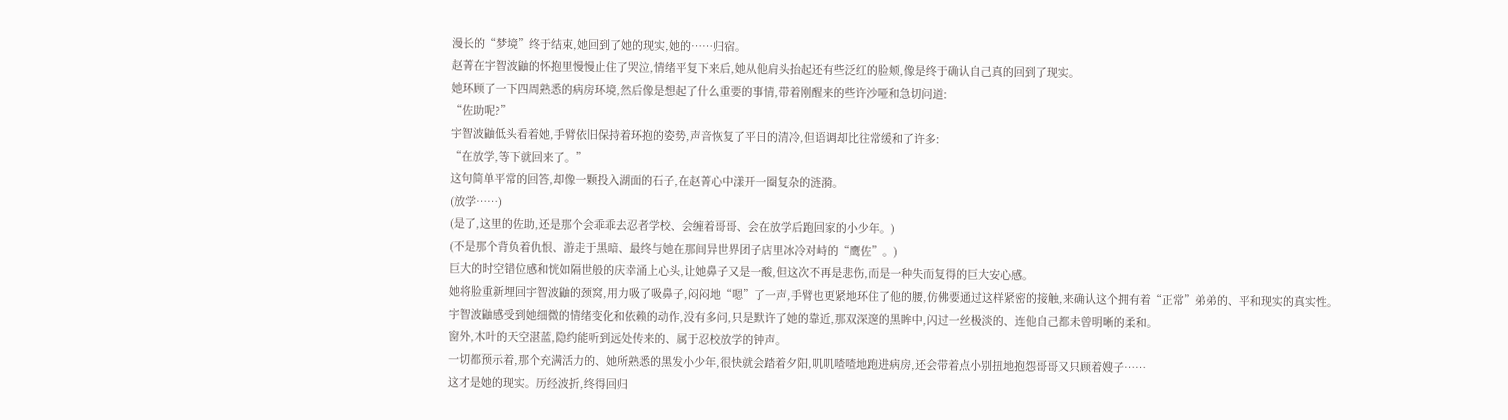漫长的“梦境”终于结束,她回到了她的现实,她的……归宿。
赵菁在宇智波鼬的怀抱里慢慢止住了哭泣,情绪平复下来后,她从他肩头抬起还有些泛红的脸颊,像是终于确认自己真的回到了现实。
她环顾了一下四周熟悉的病房环境,然后像是想起了什么重要的事情,带着刚醒来的些许沙哑和急切问道:
“佐助呢?”
宇智波鼬低头看着她,手臂依旧保持着环抱的姿势,声音恢复了平日的清冷,但语调却比往常缓和了许多:
“在放学,等下就回来了。”
这句简单平常的回答,却像一颗投入湖面的石子,在赵菁心中漾开一圈复杂的涟漪。
(放学……)
(是了,这里的佐助,还是那个会乖乖去忍者学校、会缠着哥哥、会在放学后跑回家的小少年。)
(不是那个背负着仇恨、游走于黑暗、最终与她在那间异世界团子店里冰冷对峙的“鹰佐”。)
巨大的时空错位感和恍如隔世般的庆幸涌上心头,让她鼻子又是一酸,但这次不再是悲伤,而是一种失而复得的巨大安心感。
她将脸重新埋回宇智波鼬的颈窝,用力吸了吸鼻子,闷闷地“嗯”了一声,手臂也更紧地环住了他的腰,仿佛要通过这样紧密的接触,来确认这个拥有着“正常”弟弟的、平和现实的真实性。
宇智波鼬感受到她细微的情绪变化和依赖的动作,没有多问,只是默许了她的靠近,那双深邃的黑眸中,闪过一丝极淡的、连他自己都未曾明晰的柔和。
窗外,木叶的天空湛蓝,隐约能听到远处传来的、属于忍校放学的钟声。
一切都预示着,那个充满活力的、她所熟悉的黑发小少年,很快就会踏着夕阳,叽叽喳喳地跑进病房,还会带着点小别扭地抱怨哥哥又只顾着嫂子……
这才是她的现实。历经波折,终得回归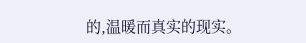的,温暖而真实的现实。